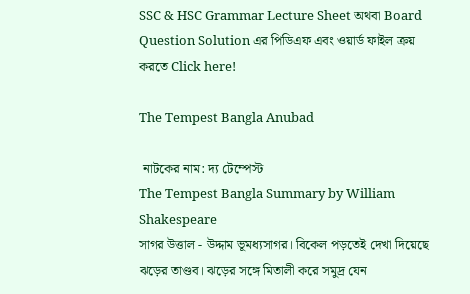SSC & HSC Grammar Lecture Sheet অথবা Board Question Solution এর পিডিএফ এবং ওয়ার্ড ফাইল ক্রয় করতে Click here!

The Tempest Bangla Anubad

 নাটকের নাম: দ্য টেম্পেস্ট
The Tempest Bangla Summary by William Shakespeare
সাগর উত্তাল - উদ্দাম ভূমধ্যসাগর। বিকেল পড়তেই দেখা দিয়েছে ঝড়ের তাণ্ডব। ঝড়ের সঙ্গে মিতালী করে সমুদ্র যেন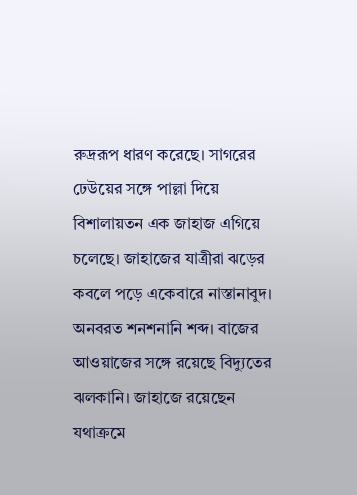রুদ্ররূপ ধারণ করেছে। সাগরের ঢেউয়ের সঙ্গে পাল্লা দিয়ে বিশালায়তন এক জাহাজ এগিয়ে চলেছে। জাহাজের যাত্রীরা ঝড়ের কবলে পড়ে একেবারে নাস্তানাবুদ। অনবরত শনশনানি শব্দ। বাজের আওয়াজের সঙ্গে রয়েছে বিদ্যুতের ঝলকানি। জাহাজে রয়েছেন যথাক্রমে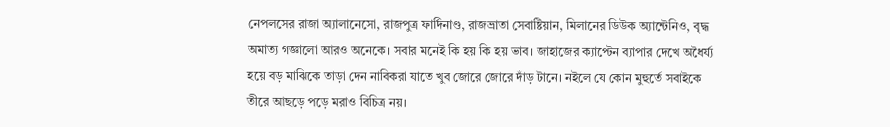নেপলসের রাজা অ্যালানেসো, রাজপুত্র ফার্দিনাণ্ড, রাজভ্রাতা সেবাষ্টিয়ান, মিলানের ডিউক অ্যান্টেনিও, বৃদ্ধ অমাত্য গজ্ঞালো আরও অনেকে। সবার মনেই কি হয় কি হয় ভাব। জাহাজের ক্যাপ্টেন ব্যাপার দেখে অধৈর্য্য হয়ে বড় মাঝিকে তাড়া দেন নাবিকরা যাতে খুব জোরে জোরে দাঁড় টানে। নইলে যে কোন মুহুর্তে সবাইকে তীরে আছড়ে পড়ে মরাও বিচিত্র নয়।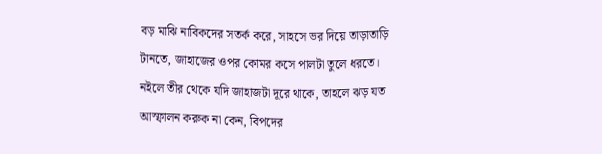বড় মাঝি নাবিকদের সতর্ক করে, সাহসে ভর দিয়ে তাড়াতাড়ি টানতে, জাহাজের ওপর কোমর কসে পালটা তুলে ধরতে। নইলে তীর থেকে যদি জাহাজটা দূরে থাকে, তাহলে ঝড় যত আস্ফালন করুক না কেন, বিপদের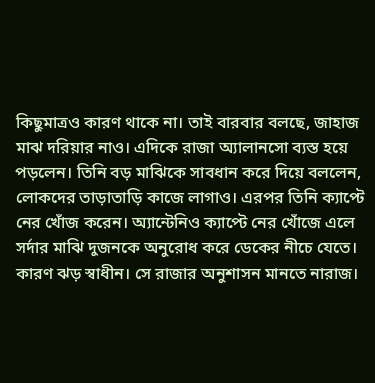কিছুমাত্রও কারণ থাকে না। তাই বারবার বলছে, জাহাজ মাঝ দরিয়ার নাও। এদিকে রাজা অ্যালানসো ব্যস্ত হয়ে পড়লেন। তিনি বড় মাঝিকে সাবধান করে দিয়ে বললেন, লোকদের তাড়াতাড়ি কাজে লাগাও। এরপর তিনি ক্যাপ্টে নের খোঁজ করেন। অ্যান্টেনিও ক্যাপ্টে নের খোঁজে এলে সর্দার মাঝি দুজনকে অনুরোধ করে ডেকের নীচে যেতে। কারণ ঝড় স্বাধীন। সে রাজার অনুশাসন মানতে নারাজ।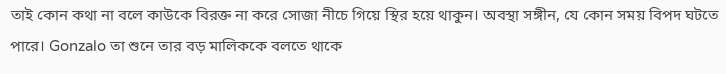তাই কোন কথা না বলে কাউকে বিরক্ত না করে সোজা নীচে গিয়ে স্থির হয়ে থাকুন। অবস্থা সঙ্গীন, যে কোন সময় বিপদ ঘটতে পারে। Gonzalo তা শুনে তার বড় মালিককে বলতে থাকে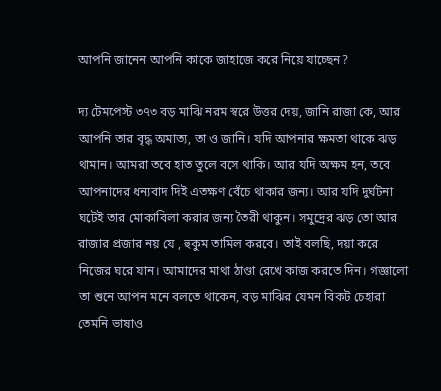আপনি জানেন আপনি কাকে জাহাজে করে নিয়ে যাচ্ছেন?

দ্য টেমপেস্ট ৩৭৩ বড় মাঝি নরম স্বরে উত্তর দেয়, জানি রাজা কে, আর আপনি তার বৃদ্ধ অমাত্য, তা ও জানি। যদি আপনার ক্ষমতা থাকে ঝড় থামান। আমরা তবে হাত তুলে বসে থাকি। আর যদি অক্ষম হন, তবে আপনাদের ধন্যবাদ দিই এতক্ষণ বেঁচে থাকার জন্য। আর যদি দুর্ঘটনা ঘটেই তার মোকাবিলা করার জন্য তৈরী থাকুন। সমুদ্রের ঝড় তো আর রাজার প্রজার নয় যে , হুকুম তামিল করবে। তাই বলছি, দয়া করে নিজের ঘরে যান। আমাদের মাথা ঠাণ্ডা রেখে কাজ করতে দিন। গজ্ঞালো তা শুনে আপন মনে বলতে থাকেন, বড় মাঝির যেমন বিকট চেহারা তেমনি ভাষাও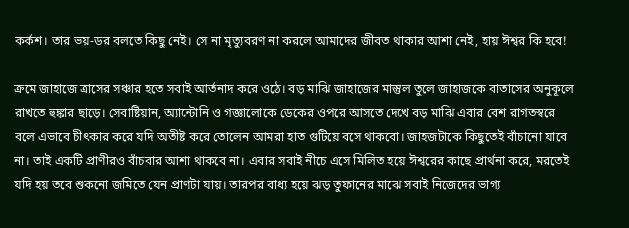কর্কশ। তার ভয়-ডর বলতে কিছু নেই। সে না মৃত্যুবরণ না করলে আমাদের জীবত থাকার আশা নেই, হায় ঈশ্বর কি হবে!

ক্রমে জাহাজে ত্রাসের সঞ্চার হতে সবাই আর্তনাদ করে ওঠে। বড় মাঝি জাহাজের মাস্তুল তুলে জাহাজকে বাতাসের অনুকূলে রাখতে হুঙ্কার ছাড়ে। সেবাষ্টিয়ান, অ্যান্টোনি ও গজ্ঞালোকে ডেকের ওপরে আসতে দেখে বড় মাঝি এবার বেশ রাগতস্বরে বলে এভাবে চীৎকার করে যদি অতীষ্ট করে তোলেন আমরা হাত গুটিয়ে বসে থাকবো। জাহজটাকে কিছুতেই বাঁচানো যাবে না। তাই একটি প্রাণীরও বাঁচবার আশা থাকবে না। এবার সবাই নীচে এসে মিলিত হয়ে ঈশ্বরের কাছে প্রার্থনা করে, মরতেই যদি হয় তবে শুকনো জমিতে যেন প্রাণটা যায়। তারপর বাধ্য হয়ে ঝড় তুফানের মাঝে সবাই নিজেদের ভাগ্য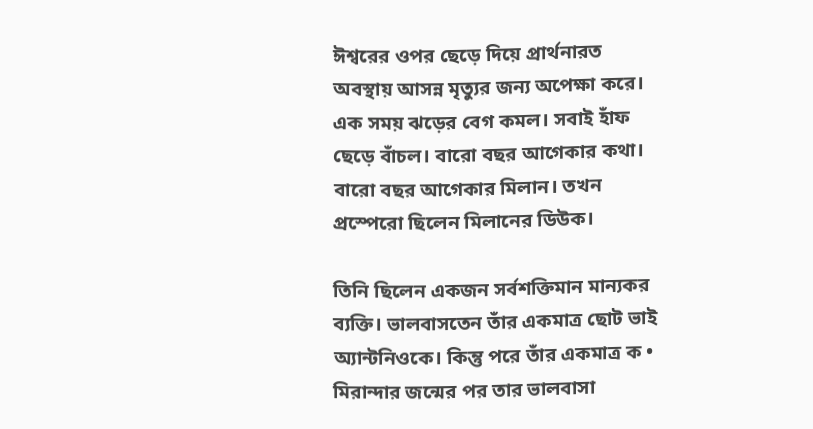ঈশ্বরের ওপর ছেড়ে দিয়ে প্রার্থনারত অবস্থায় আসন্ন মৃত্যুর জন্য অপেক্ষা করে। এক সময় ঝড়ের বেগ কমল। সবাই হাঁফ ছেড়ে বাঁচল। বারো বছর আগেকার কথা। বারো বছর আগেকার মিলান। তখন প্রস্পেরো ছিলেন মিলানের ডিউক।

তিনি ছিলেন একজন সর্বশক্তিমান মান্যকর ব্যক্তি। ভালবাসতেন তাঁর একমাত্র ছোট ভাই অ্যান্টনিওকে। কিন্তু পরে তাঁর একমাত্র ক • মিরান্দার জন্মের পর তার ভালবাসা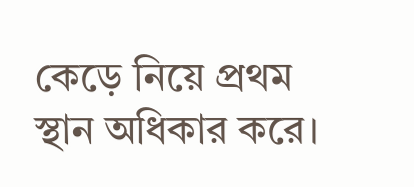কেড়ে নিয়ে প্রথম স্থান অধিকার করে।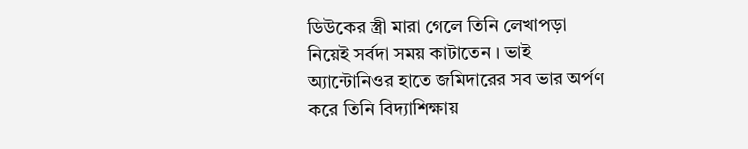ডিউকের স্ত্রী মারা গেলে তিনি লেখাপড়া নিয়েই সর্বদা সময় কাটাতেন । ভাই অ্যান্টোনিওর হাতে জমিদারের সব ভার অর্পণ করে তিনি বিদ্যাশিক্ষায়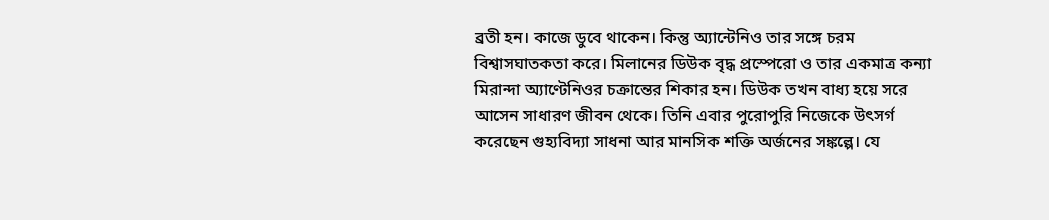ব্রতী হন। কাজে ডুবে থাকেন। কিন্তু অ্যান্টেনিও তার সঙ্গে চরম বিশ্বাসঘাতকতা করে। মিলানের ডিউক বৃদ্ধ প্রস্পেরো ও তার একমাত্র কন্যা মিরান্দা অ্যাণ্টেনিওর চক্রান্তের শিকার হন। ডিউক তখন বাধ্য হয়ে সরে আসেন সাধারণ জীবন থেকে। তিনি এবার পুরোপুরি নিজেকে উৎসর্গ করেছেন গুহ্যবিদ্যা সাধনা আর মানসিক শক্তি অর্জনের সঙ্কল্পে। যে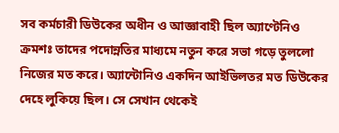সব কর্মচারী ডিউকের অধীন ও আজ্ঞাবাহী ছিল অ্যাণ্টেনিও ক্রমশঃ তাদের পদোন্নতির মাধ্যমে নতুন করে সভা গড়ে তুললো নিজের মত করে। অ্যান্টোনিও একদিন আইভিলতর মত ডিউকের দেহে লুকিয়ে ছিল। সে সেখান থেকেই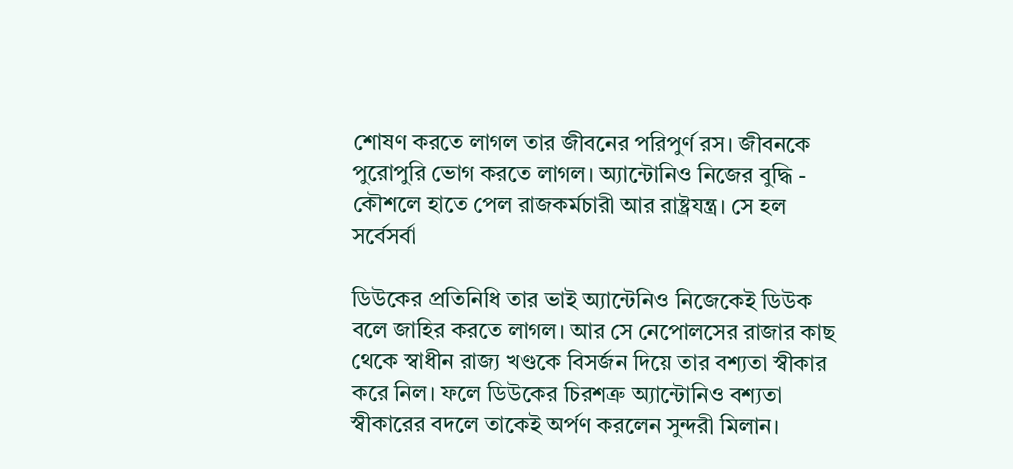শোষণ করতে লাগল তার জীবনের পরিপুর্ণ রস। জীবনকে পুরোপুরি ভোগ করতে লাগল। অ্যান্টোনিও নিজের বুদ্ধি - কৌশলে হাতে পেল রাজকর্মচারী আর রাষ্ট্রযন্ত্র। সে হল সর্বেসর্বা

ডিউকের প্রতিনিধি তার ভাই অ্যান্টেনিও নিজেকেই ডিউক বলে জাহির করতে লাগল। আর সে নেপোলসের রাজার কাছ থেকে স্বাধীন রাজ্য খণ্ডকে বিসর্জন দিয়ে তার বশ্যতা স্বীকার করে নিল। ফলে ডিউকের চিরশত্রু অ্যান্টোনিও বশ্যতা স্বীকারের বদলে তাকেই অর্পণ করলেন সুন্দরী মিলান।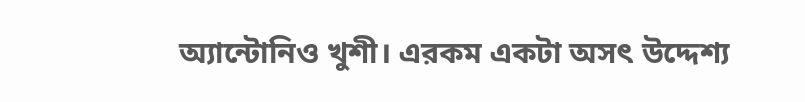অ্যান্টোনিও খুশী। এরকম একটা অসৎ উদ্দেশ্য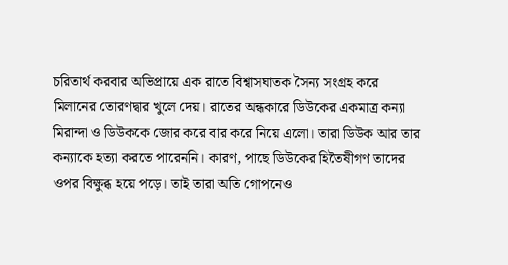চরিতার্থ করবার অভিপ্রায়ে এক রাতে বিশ্বাসঘাতক সৈন্য সংগ্রহ করে মিলানের তোরণদ্বার খুলে দেয়। রাতের অন্ধকারে ডিউকের একমাত্র কন্যা মিরান্দা ও ডিউককে জোর করে বার করে নিয়ে এলো। তারা ডিউক আর তার কন্যাকে হত্যা করতে পারেননি। কারণ, পাছে ডিউকের হিতৈষীগণ তাদের ওপর বিক্ষুব্ধ হয়ে পড়ে। তাই তারা অতি গোপনেও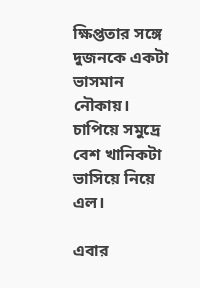ক্ষিপ্ততার সঙ্গে দুজনকে একটা ভাসমান নৌকায়। চাপিয়ে সমুদ্রে বেশ খানিকটা ভাসিয়ে নিয়ে এল।

এবার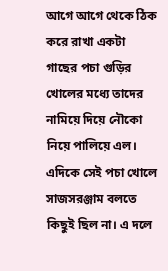আগে আগে থেকে ঠিক করে রাখা একটা গাছের পচা গুড়ির খোলের মধ্যে তাদের নামিয়ে দিয়ে নৌকো নিয়ে পালিয়ে এল। এদিকে সেই পচা খোলে সাজসরঞ্জাম বলতে কিছুই ছিল না। এ দলে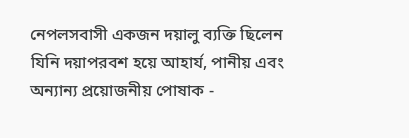নেপলসবাসী একজন দয়ালু ব্যক্তি ছিলেন যিনি দয়াপরবশ হয়ে আহার্য, পানীয় এবং অন্যান্য প্রয়োজনীয় পোষাক -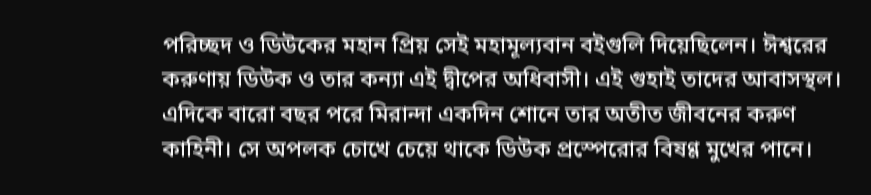পরিচ্ছদ ও ডিউকের মহান প্রিয় সেই মহামূল্যবান বইগুলি দিয়েছিলেন। ঈশ্বরের করুণায় ডিউক ও তার কন্যা এই দ্বীপের অধিবাসী। এই গুহাই তাদের আবাসস্থল। এদিকে বারো বছর পরে মিরান্দা একদিন শোনে তার অতীত জীবনের করুণ কাহিনী। সে অপলক চোখে চেয়ে থাকে ডিউক প্রস্পেরোর বিষণ্ণ মুখের পানে।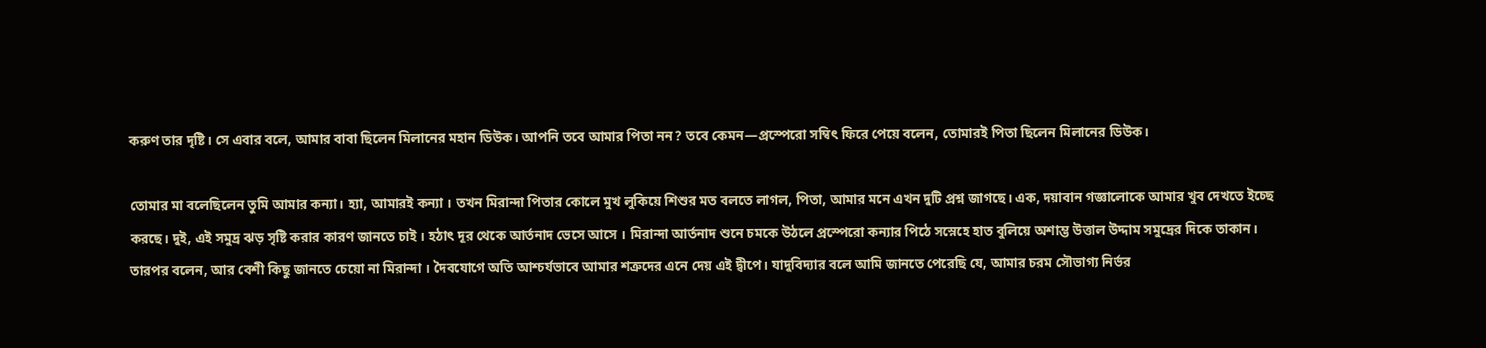করুণ তার দৃষ্টি। সে এবার বলে, আমার বাবা ছিলেন মিলানের মহান ডিউক। আপনি তবে আমার পিতা নন? তবে কেমন—প্রস্পেরো সম্বিৎ ফিরে পেয়ে বলেন, তোমারই পিতা ছিলেন মিলানের ডিউক।

তোমার মা বলেছিলেন তুমি আমার কন্যা। হ্যা, আমারই কন্যা । তখন মিরান্দা পিতার কোলে মুখ লুকিয়ে শিশুর মত বলতে লাগল, পিতা, আমার মনে এখন দুটি প্রশ্ন জাগছে। এক, দয়াবান গজ্ঞালোকে আমার খুব দেখতে ইচ্ছে করছে। দুই, এই সমুদ্র ঝড় সৃষ্টি করার কারণ জানতে চাই । হঠাৎ দূর থেকে আর্তনাদ ভেসে আসে । মিরান্দা আর্তনাদ শুনে চমকে উঠলে প্রস্পেরো কন্যার পিঠে সস্নেহে হাত বুলিয়ে অশাম্ভ উত্তাল উদ্দাম সমুদ্রের দিকে তাকান। তারপর বলেন, আর বেশী কিছু জানতে চেয়ো না মিরান্দা । দৈবযোগে অতি আশ্চর্যভাবে আমার শত্রুদের এনে দেয় এই দ্বীপে। যাদুবিদ্যার বলে আমি জানতে পেরেছি যে, আমার চরম সৌভাগ্য নির্ভর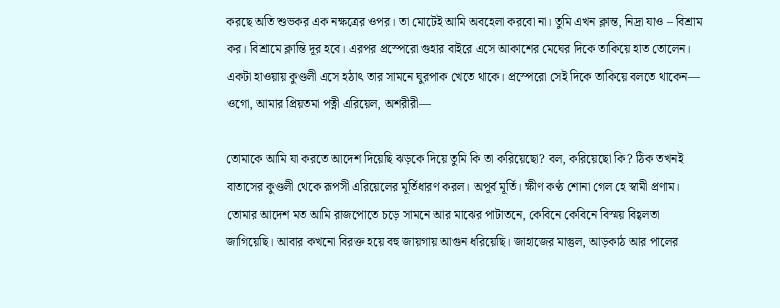করছে অতি শুভকর এক নক্ষত্রের ওপর। তা মোটেই আমি অবহেলা করবো না। তুমি এখন ক্লান্ত, নিদ্রা যাও – বিশ্রাম কর। বিশ্রামে ক্লান্তি দূর হবে। এরপর প্রস্পেরো গুহার বাইরে এসে আকাশের মেঘের দিকে তাকিয়ে হাত তোলেন। একটা হাওয়ায় কুণ্ডলী এসে হঠাৎ তার সামনে ঘুরপাক খেতে থাকে। প্রস্পেরো সেই দিকে তাকিয়ে বলতে থাকেন— ওগো, আমার প্রিয়তমা পত্নী এরিয়েল, অশরীরী—

তোমাকে আমি যা করতে আদেশ দিয়েছি ঝড়কে দিয়ে তুমি কি তা করিয়েছো? বল, করিয়েছো কি? ঠিক তখনই বাতাসের কুণ্ডলী থেকে রূপসী এরিয়েলের মূর্তিধারণ করল। অপূর্ব মূর্তি। ক্ষীণ কণ্ঠ শোনা গেল হে স্বামী প্রণাম। তোমার আদেশ মত আমি রাজপোতে চড়ে সামনে আর মাঝের পাটাতনে, কেবিনে কেবিনে বিস্ময় বিহ্বলতা জাগিয়েছি। আবার কখনো বিরক্ত হয়ে বহু জায়গায় আগুন ধরিয়েছি। জাহাজের মাস্তুল, আড়কাঠ আর পালের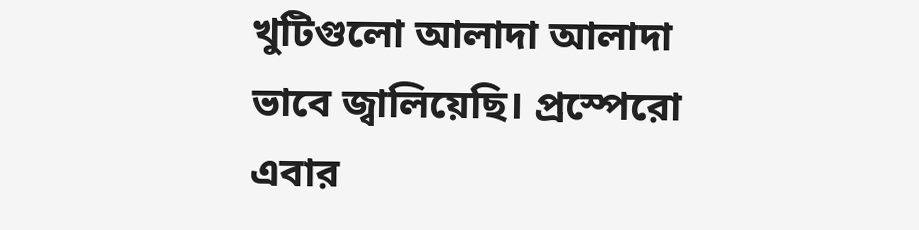খুটিগুলো আলাদা আলাদা ভাবে জ্বালিয়েছি। প্রস্পেরো এবার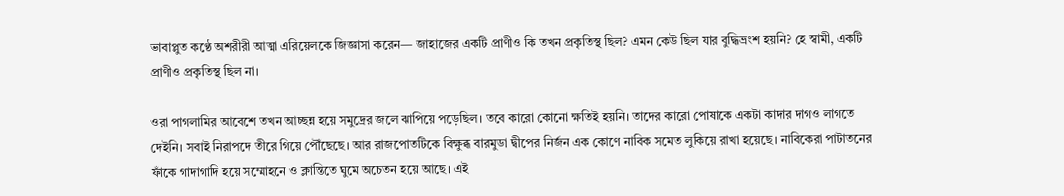ভাবাপ্লুত কণ্ঠে অশরীরী আত্মা এরিয়েলকে জিজ্ঞাসা করেন— জাহাজের একটি প্রাণীও কি তখন প্রকৃতিস্থ ছিল? এমন কেউ ছিল যার বুদ্ধিভ্রংশ হয়নি? হে স্বামী, একটি প্রাণীও প্রকৃতিস্থ ছিল না।

ওরা পাগলামির আবেশে তখন আচ্ছন্ন হয়ে সমুদ্রের জলে ঝাপিয়ে পড়েছিল। তবে কারো কোনো ক্ষতিই হয়নি। তাদের কারো পোষাকে একটা কাদার দাগও লাগতে দেইনি। সবাই নিরাপদে তীরে গিয়ে পৌঁছেছে। আর রাজপোতটিকে বিক্ষুব্ধ বারমুডা দ্বীপের নির্জন এক কোণে নাবিক সমেত লুকিয়ে রাখা হয়েছে। নাবিকেরা পাটাতনের ফাঁকে গাদাগাদি হয়ে সম্মোহনে ও ক্লান্তিতে ঘুমে অচেতন হয়ে আছে। এই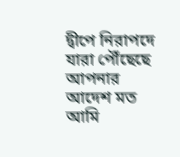দ্বীপে নিরাপদে যারা পৌঁছেছে আপনার আদেশ মত আমি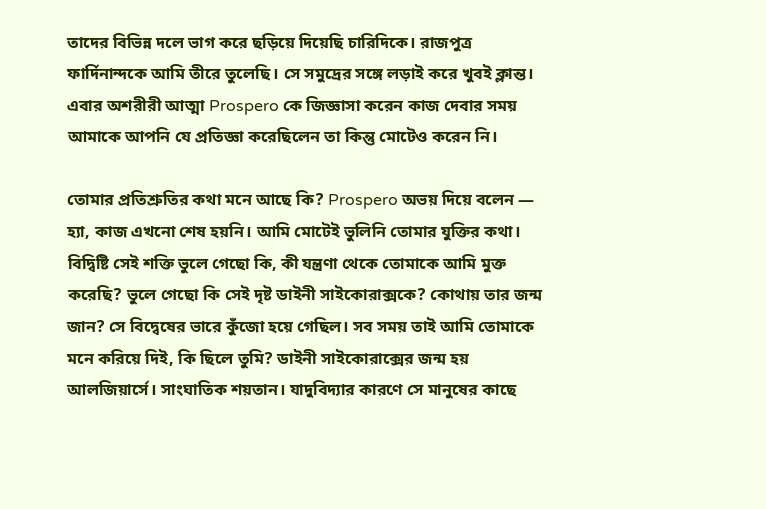তাদের বিভিন্ন দলে ভাগ করে ছড়িয়ে দিয়েছি চারিদিকে। রাজপুত্র ফার্দিনান্দকে আমি তীরে তুলেছি। সে সমুদ্রের সঙ্গে লড়াই করে খুবই ক্লান্ত। এবার অশরীরী আত্মা Prospero কে জিজ্ঞাসা করেন কাজ দেবার সময় আমাকে আপনি যে প্রতিজ্ঞা করেছিলেন তা কিন্তু মোটেও করেন নি।

তোমার প্রতিশ্রুতির কথা মনে আছে কি? Prospero অভয় দিয়ে বলেন — হ্যা, কাজ এখনো শেষ হয়নি। আমি মোটেই ভুলিনি তোমার যুক্তির কথা। বিদ্বিষ্টি সেই শক্তি ভুলে গেছো কি, কী যন্ত্রণা থেকে তোমাকে আমি মুক্ত করেছি? ভুলে গেছো কি সেই দৃষ্ট ডাইনী সাইকোরাক্সকে? কোথায় তার জন্ম জান? সে বিদ্বেষের ভারে কুঁজো হয়ে গেছিল। সব সময় তাই আমি তোমাকে মনে করিয়ে দিই, কি ছিলে তুমি? ডাইনী সাইকোরাক্সের জন্ম হয় আলজিয়ার্সে। সাংঘাতিক শয়তান। যাদুবিদ্যার কারণে সে মানুষের কাছে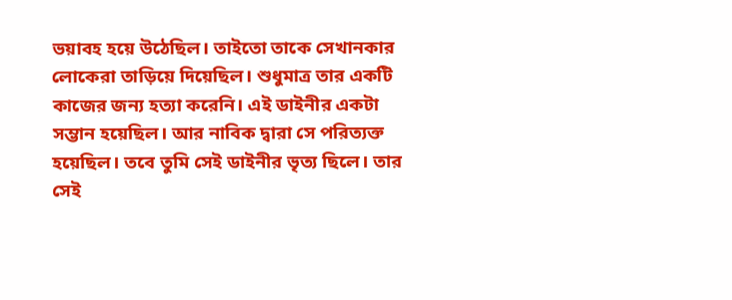ভয়াবহ হয়ে উঠেছিল। তাইতো তাকে সেখানকার লোকেরা তাড়িয়ে দিয়েছিল। শুধুমাত্র তার একটি কাজের জন্য হত্যা করেনি। এই ডাইনীর একটা সম্ভান হয়েছিল। আর নাবিক দ্বারা সে পরিত্যক্ত হয়েছিল। তবে তুমি সেই ডাইনীর ভৃত্য ছিলে। তার সেই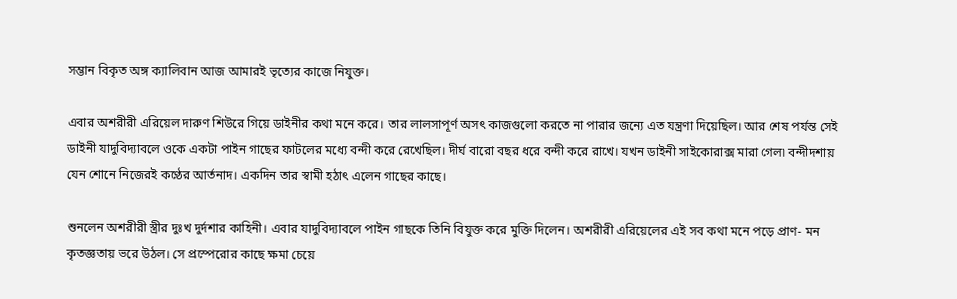সম্ভান বিকৃত অঙ্গ ক্যালিবান আজ আমারই ভৃত্যের কাজে নিযুক্ত।

এবার অশরীরী এরিয়েল দারুণ শিউরে গিয়ে ডাইনীর কথা মনে করে। তার লালসাপূর্ণ অসৎ কাজগুলো করতে না পারার জন্যে এত যন্ত্রণা দিয়েছিল। আর শেষ পর্যন্ত সেই ডাইনী যাদুবিদ্যাবলে ওকে একটা পাইন গাছের ফাটলের মধ্যে বন্দী করে রেখেছিল। দীর্ঘ বারো বছর ধরে বন্দী করে রাখে। যখন ডাইনী সাইকোরাক্স মারা গেল৷ বন্দীদশায় যেন শোনে নিজেরই কণ্ঠের আর্তনাদ। একদিন তার স্বামী হঠাৎ এলেন গাছের কাছে।

শুনলেন অশরীরী স্ত্রীর দুঃখ দুর্দশার কাহিনী। এবার যাদুবিদ্যাবলে পাইন গাছকে তিনি বিযুক্ত করে মুক্তি দিলেন। অশরীরী এরিয়েলের এই সব কথা মনে পড়ে প্রাণ- মন কৃতজ্ঞতায় ভরে উঠল। সে প্রস্পেরোর কাছে ক্ষমা চেয়ে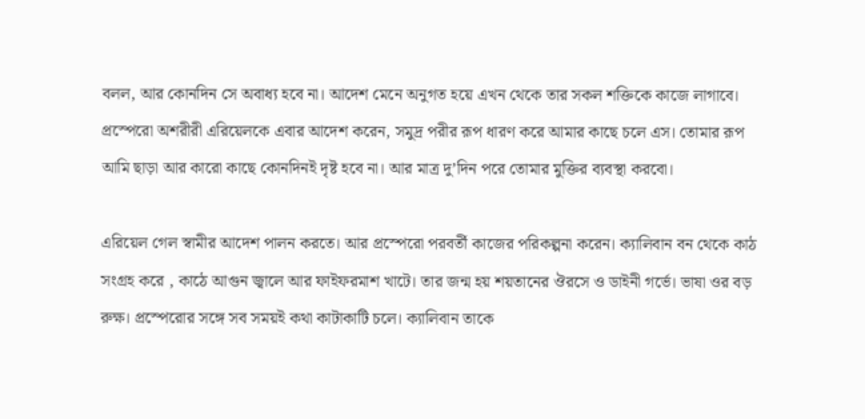বলল, আর কোনদিন সে অবাধ্য হবে না। আদেশ মেনে অনুগত হয়ে এখন থেকে তার সকল শক্তিকে কাজে লাগাবে। প্রস্পেরো অশরীরী এরিয়েলকে এবার আদেশ করেন, সমুদ্র পরীর রূপ ধারণ করে আমার কাছে চলে এস। তোমার রূপ আমি ছাড়া আর কারো কাছে কোনদিনই দৃষ্ট হবে না। আর মাত্র দু’দিন পরে তোমার মুক্তির ব্যবস্থা করবো।

এরিয়েল গেল স্বামীর আদেশ পালন করতে। আর প্রস্পেরো পরবর্তী কাজের পরিকল্পনা করেন। ক্যালিবান বন থেকে কাঠ সংগ্রহ করে , কাঠে আগুন জ্বালে আর ফাইফরমাশ খাটে। তার জন্ম হয় শয়তানের ঔরসে ও ডাইনী গর্ভে। ভাষা ওর বড় রুক্ষ। প্রস্পেরোর সঙ্গে সব সময়ই কথা কাটাকাটি চলে। ক্যালিবান তাকে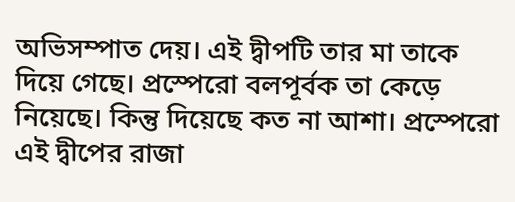অভিসম্পাত দেয়। এই দ্বীপটি তার মা তাকে দিয়ে গেছে। প্রস্পেরো বলপূর্বক তা কেড়ে নিয়েছে। কিন্তু দিয়েছে কত না আশা। প্রস্পেরো এই দ্বীপের রাজা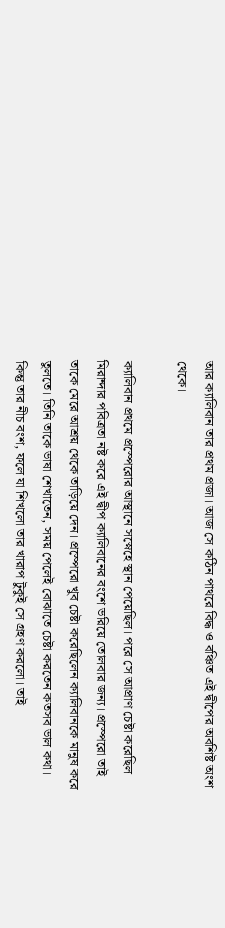আর ক্যালিবান তার প্রথম প্রজা। আজ সে কঠিন পাথরে বিদ্ধ ও বঞ্চিত এই দ্বীপের অবশিষ্ট অংশ থেকে।

ক্যালিবান প্রথমে প্রস্পেরোর আস্থানে সস্নেহে স্থান পেয়েছিল। পরে সে আপ্রাণ চেষ্টা করেছিল মিরান্দার পবিত্রতা নষ্ট করে এই দ্বীপ ক্যালিবানের বংশে ভরিয়ে তোলবার জন্য। প্রস্পেরো তাই তাকে মেরে আশ্রয় থেকে তাড়িয়ে দেন। প্রস্পেরো খুব চেষ্টা করেছিলেন ক্যালিবানকে মানুষ করে তুলতে। তিনি তাকে ভাষা শেখাতেন, সময় পেলেই বোঝাতে চেষ্টা করতেন কতসব ভাল কথা। কিন্তু তার নীচ বংশ, ফলে যা শিখলো তার খারাপ টুকুই সে গ্রহণ করলো। তাই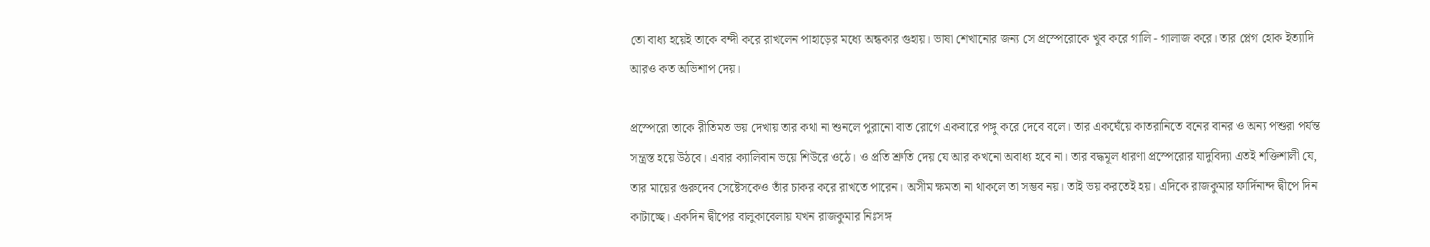তো বাধ্য হয়েই তাকে বন্দী করে রাখলেন পাহাড়ের মধ্যে অন্ধকার গুহায়। ভাষা শেখানোর জন্য সে প্রস্পেরোকে খুব করে গালি - গালাজ করে। তার প্লেগ হোক ইত্যাদি আরও কত অভিশাপ দেয়।

প্রস্পেরো তাকে রীতিমত ভয় দেখায় তার কথা না শুনলে পুরানো বাত রোগে একবারে পঙ্গু করে দেবে বলে। তার একঘেঁয়ে কাতরানিতে বনের বানর ও অন্য পশুরা পর্যন্ত সন্ত্রস্ত হয়ে উঠবে। এবার ক্যালিবান ভয়ে শিউরে ওঠে। ও প্রতি শ্রুতি দেয় যে আর কখনো অবাধ্য হবে না। তার বদ্ধমূল ধারণা প্রস্পেরোর যাদুবিদ্যা এতই শক্তিশালী যে, তার মায়ের গুরুদেব সেষ্টেসকেও তাঁর চাকর করে রাখতে পারেন। অসীম ক্ষমতা না থাকলে তা সম্ভব নয়। তাই ভয় করতেই হয়। এদিকে রাজকুমার ফার্দিনান্দ দ্বীপে দিন কাটাচ্ছে। একদিন দ্বীপের বালুকাবেলায় যখন রাজকুমার নিঃসঙ্গ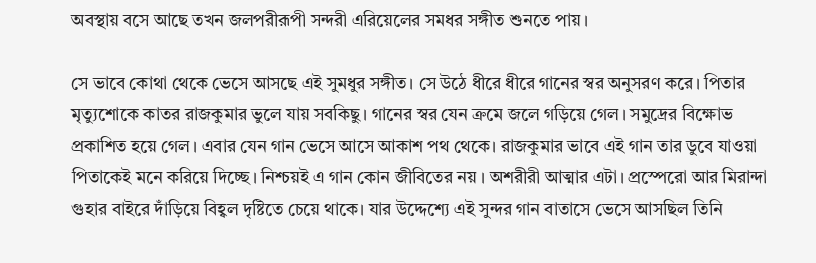অবস্থায় বসে আছে তখন জলপরীরূপী সন্দরী এরিয়েলের সমধর সঙ্গীত শুনতে পায়।

সে ভাবে কোথা থেকে ভেসে আসছে এই সুমধুর সঙ্গীত। সে উঠে ধীরে ধীরে গানের স্বর অনুসরণ করে। পিতার মৃত্যুশোকে কাতর রাজকুমার ভুলে যায় সবকিছু। গানের স্বর যেন ক্রমে জলে গড়িয়ে গেল। সমুদ্রের বিক্ষোভ প্রকাশিত হয়ে গেল। এবার যেন গান ভেসে আসে আকাশ পথ থেকে। রাজকুমার ভাবে এই গান তার ডুবে যাওয়া পিতাকেই মনে করিয়ে দিচ্ছে। নিশ্চয়ই এ গান কোন জীবিতের নয় । অশরীরী আত্মার এটা। প্রস্পেরো আর মিরান্দা গুহার বাইরে দাঁড়িয়ে বিহ্বল দৃষ্টিতে চেয়ে থাকে। যার উদ্দেশ্যে এই সুন্দর গান বাতাসে ভেসে আসছিল তিনি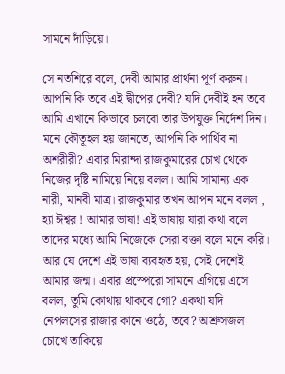সামনে দাঁড়িয়ে।

সে নতশিরে বলে, দেবী আমার প্রার্থনা পূর্ণ করুন। আপনি কি তবে এই দ্বীপের দেবী? যদি দেবীই হন তবে আমি এখানে কিভাবে চলবো তার উপযুক্ত নির্দেশ দিন। মনে কৌতূহল হয় জানতে, আপনি কি পার্থিব না অশরীরী? এবার মিরান্দা রাজকুমারের চোখ থেকে নিজের দৃষ্টি নামিয়ে নিয়ে বলল। আমি সামান্য এক নারী, মানবী মাত্র। রাজকুমার তখন আপন মনে বলল , হ্যা ঈশ্বর ! আমার ভাষা! এই ভাষায় যারা কথা বলে তাদের মধ্যে আমি নিজেকে সেরা বক্তা বলে মনে করি। আর যে দেশে এই ভাষা ব্যবহৃত হয়, সেই দেশেই আমার জন্ম। এবার প্রস্পেরো সামনে এগিয়ে এসে বলল, তুমি কোথায় থাকবে গো? একথা যদি নেপলসের রাজার কানে ওঠে, তবে? অশ্রুসজল চোখে তাকিয়ে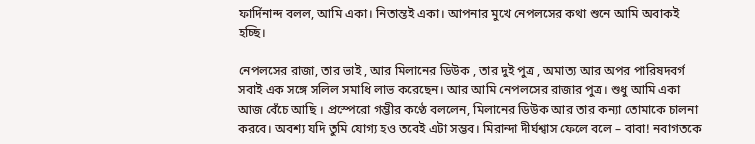ফার্দিনান্দ বলল, আমি একা। নিতান্তই একা। আপনার মুখে নেপলসের কথা শুনে আমি অবাকই হচ্ছি।

নেপলসের রাজা, তার ভাই , আর মিলানের ডিউক , তার দুই পুত্র , অমাত্য আর অপর পারিষদবর্গ সবাই এক সঙ্গে সলিল সমাধি লাভ করেছেন। আর আমি নেপলসের রাজার পুত্র। শুধু আমি একা আজ বেঁচে আছি । প্রস্পেরো গম্ভীর কণ্ঠে বললেন, মিলানের ডিউক আর তার কন্যা তোমাকে চালনা করবে। অবশ্য যদি তুমি যোগ্য হও তবেই এটা সম্ভব। মিরান্দা দীর্ঘশ্বাস ফেলে বলে – বাবা! নবাগতকে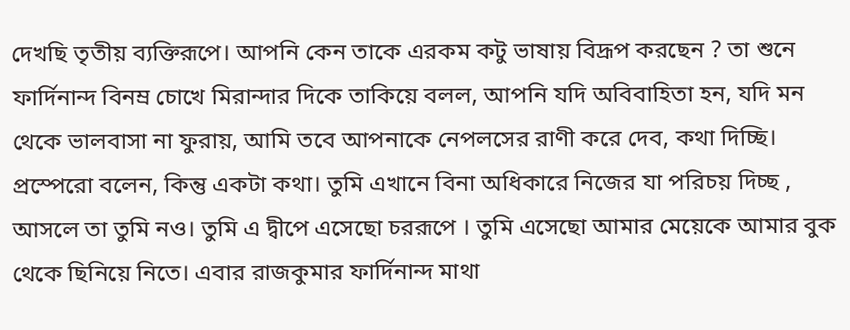দেখছি তৃতীয় ব্যক্তিরূপে। আপনি কেন তাকে এরকম কটু ভাষায় বিদ্রূপ করছেন ? তা শুনে ফার্দিনান্দ বিনম্র চোখে মিরান্দার দিকে তাকিয়ে বলল, আপনি যদি অবিবাহিতা হন, যদি মন থেকে ভালবাসা না ফুরায়, আমি তবে আপনাকে নেপলসের রাণী করে দেব, কথা দিচ্ছি। প্রস্পেরো বলেন, কিন্তু একটা কথা। তুমি এখানে বিনা অধিকারে নিজের যা পরিচয় দিচ্ছ , আসলে তা তুমি নও। তুমি এ দ্বীপে এসেছো চররূপে । তুমি এসেছো আমার মেয়েকে আমার বুক থেকে ছিনিয়ে নিতে। এবার রাজকুমার ফার্দিনান্দ মাথা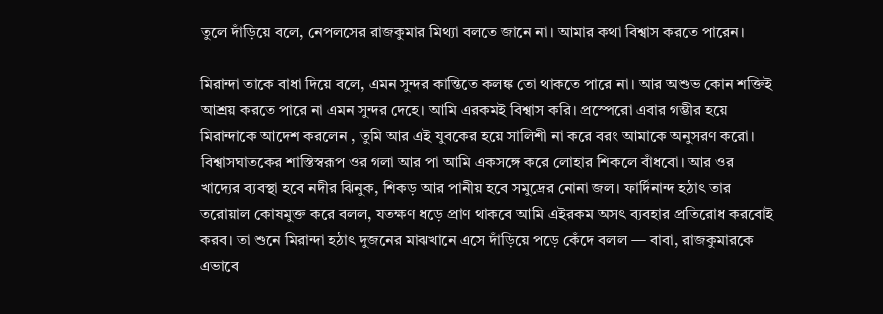তুলে দাঁড়িয়ে বলে, নেপলসের রাজকুমার মিথ্যা বলতে জানে না। আমার কথা বিশ্বাস করতে পারেন।

মিরান্দা তাকে বাধা দিয়ে বলে, এমন সুন্দর কান্তিতে কলঙ্ক তো থাকতে পারে না। আর অশুভ কোন শক্তিই আশ্রয় করতে পারে না এমন সুন্দর দেহে। আমি এরকমই বিশ্বাস করি। প্রস্পেরো এবার গম্ভীর হয়ে মিরান্দাকে আদেশ করলেন , তুমি আর এই যুবকের হয়ে সালিশী না করে বরং আমাকে অনুসরণ করো। বিশ্বাসঘাতকের শাস্তিস্বরূপ ওর গলা আর পা আমি একসঙ্গে করে লোহার শিকলে বাঁধবো। আর ওর খাদ্যের ব্যবস্থা হবে নদীর ঝিনুক, শিকড় আর পানীয় হবে সমুদ্রের নোনা জল। ফার্দিনান্দ হঠাৎ তার তরোয়াল কোষমুক্ত করে বলল, যতক্ষণ ধড়ে প্রাণ থাকবে আমি এইরকম অসৎ ব্যবহার প্রতিরোধ করবোই করব। তা শুনে মিরান্দা হঠাৎ দুজনের মাঝখানে এসে দাঁড়িয়ে পড়ে কেঁদে বলল — বাবা, রাজকুমারকে এভাবে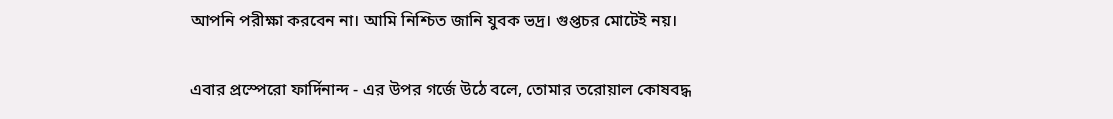আপনি পরীক্ষা করবেন না। আমি নিশ্চিত জানি যুবক ভদ্র। গুপ্তচর মোটেই নয়।

এবার প্রস্পেরো ফার্দিনান্দ - এর উপর গর্জে উঠে বলে, তোমার তরোয়াল কোষবদ্ধ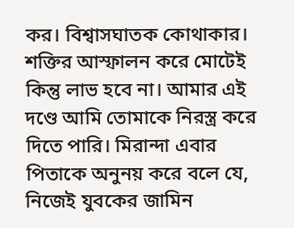কর। বিশ্বাসঘাতক কোথাকার। শক্তির আস্ফালন করে মোটেই কিন্তু লাভ হবে না। আমার এই দণ্ডে আমি তোমাকে নিরস্ত্র করে দিতে পারি। মিরান্দা এবার পিতাকে অনুনয় করে বলে যে, নিজেই যুবকের জামিন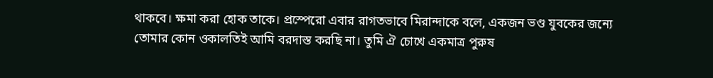থাকবে। ক্ষমা করা হোক তাকে। প্রস্পেরো এবার রাগতভাবে মিরান্দাকে বলে, একজন ভণ্ড যুবকের জন্যে তোমার কোন ওকালতিই আমি বরদাস্ত করছি না। তুমি ঐ চোখে একমাত্র পুরুষ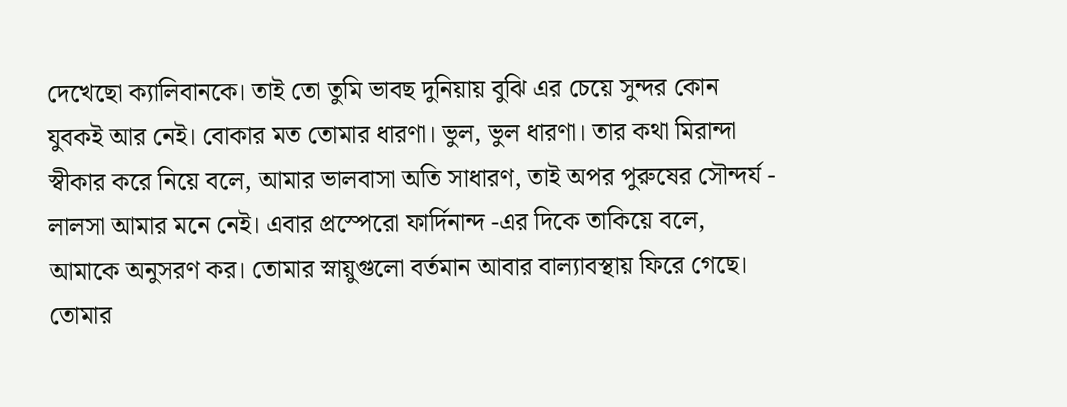দেখেছো ক্যালিবানকে। তাই তো তুমি ভাবছ দুনিয়ায় বুঝি এর চেয়ে সুন্দর কোন যুবকই আর নেই। বোকার মত তোমার ধারণা। ভুল, ভুল ধারণা। তার কথা মিরান্দা স্বীকার করে নিয়ে বলে, আমার ভালবাসা অতি সাধারণ, তাই অপর পুরুষের সৌন্দর্য - লালসা আমার মনে নেই। এবার প্রস্পেরো ফার্দিনান্দ -এর দিকে তাকিয়ে বলে, আমাকে অনুসরণ কর। তোমার স্নায়ুগুলো বর্তমান আবার বাল্যাবস্থায় ফিরে গেছে। তোমার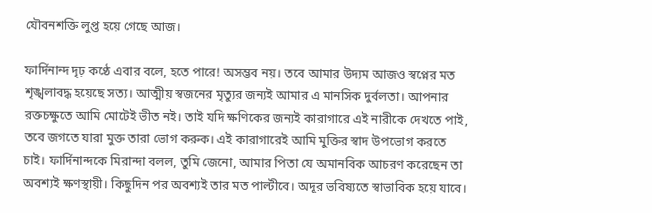যৌবনশক্তি লুপ্ত হয়ে গেছে আজ।

ফার্দিনান্দ দৃঢ় কণ্ঠে এবার বলে, হতে পারে! অসম্ভব নয়। তবে আমার উদ্যম আজও স্বপ্নের মত শৃঙ্খলাবদ্ধ হয়েছে সত্য। আত্মীয় স্বজনের মৃত্যুর জন্যই আমার এ মানসিক দুর্বলতা। আপনার রক্তচক্ষুতে আমি মোটেই ভীত নই। তাই যদি ক্ষণিকের জন্যই কারাগারে এই নারীকে দেখতে পাই, তবে জগতে যারা মুক্ত তারা ভোগ করুক। এই কারাগারেই আমি মুক্তির স্বাদ উপভোগ করতে চাই। ফার্দিনান্দকে মিরান্দা বলল, তুমি জেনো, আমার পিতা যে অমানবিক আচরণ করেছেন তা অবশ্যই ক্ষণস্থায়ী। কিছুদিন পর অবশ্যই তার মত পাল্টীবে। অদূর ভবিষ্যতে স্বাভাবিক হয়ে যাবে।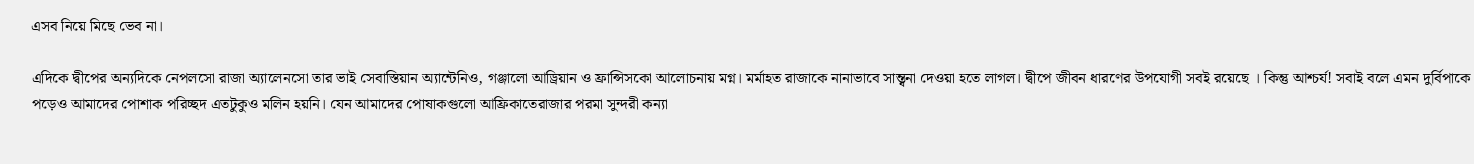এসব নিয়ে মিছে ভেব না।

এদিকে দ্বীপের অন্যদিকে নেপলসো রাজা অ্যালেনসো তার ভাই সেবাস্তিয়ান অ্যান্টেনিও, গঞ্জালো আড্রিয়ান ও ফ্রান্সিসকো আলোচনায় মগ্ন। মর্মাহত রাজাকে নানাভাবে সান্ত্বনা দেওয়া হতে লাগল। দ্বীপে জীবন ধারণের উপযোগী সবই রয়েছে । কিন্তু আশ্চর্য! সবাই বলে এমন দুর্বিপাকে পড়েও আমাদের পোশাক পরিচ্ছদ এতটুকুও মলিন হয়নি। যেন আমাদের পোষাকগুলো আফ্রিকাতেরাজার পরমা সুন্দরী কন্যা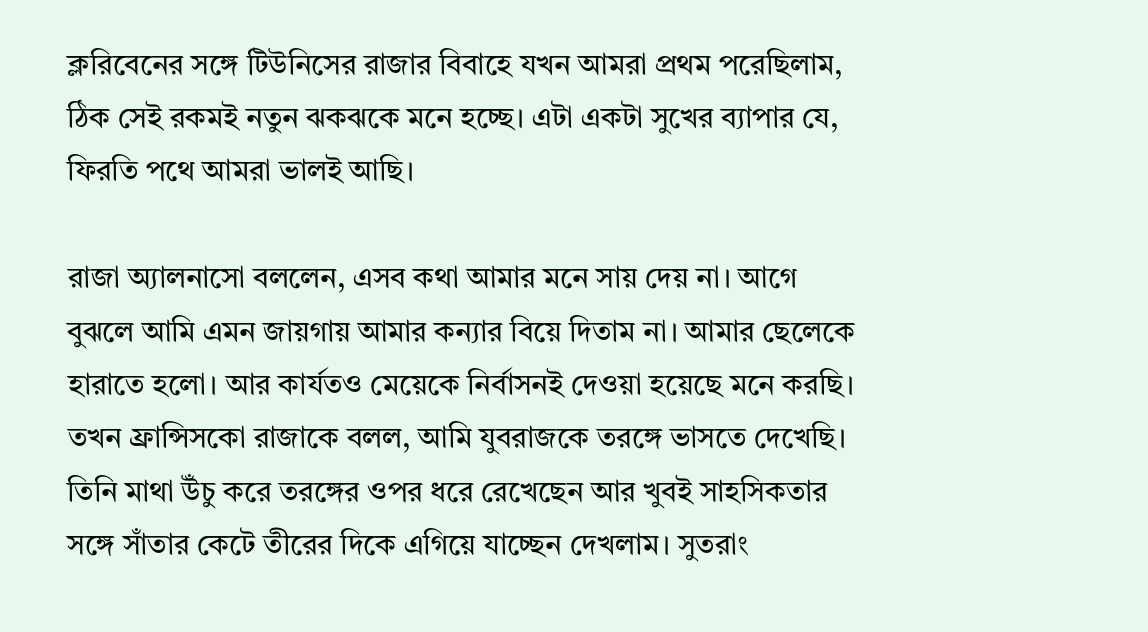ক্লরিবেনের সঙ্গে টিউনিসের রাজার বিবাহে যখন আমরা প্রথম পরেছিলাম, ঠিক সেই রকমই নতুন ঝকঝকে মনে হচ্ছে। এটা একটা সুখের ব্যাপার যে, ফিরতি পথে আমরা ভালই আছি।

রাজা অ্যালনাসো বললেন, এসব কথা আমার মনে সায় দেয় না। আগে বুঝলে আমি এমন জায়গায় আমার কন্যার বিয়ে দিতাম না। আমার ছেলেকে হারাতে হলো। আর কার্যতও মেয়েকে নির্বাসনই দেওয়া হয়েছে মনে করছি। তখন ফ্রান্সিসকো রাজাকে বলল, আমি যুবরাজকে তরঙ্গে ভাসতে দেখেছি। তিনি মাথা উঁচু করে তরঙ্গের ওপর ধরে রেখেছেন আর খুবই সাহসিকতার সঙ্গে সাঁতার কেটে তীরের দিকে এগিয়ে যাচ্ছেন দেখলাম। সুতরাং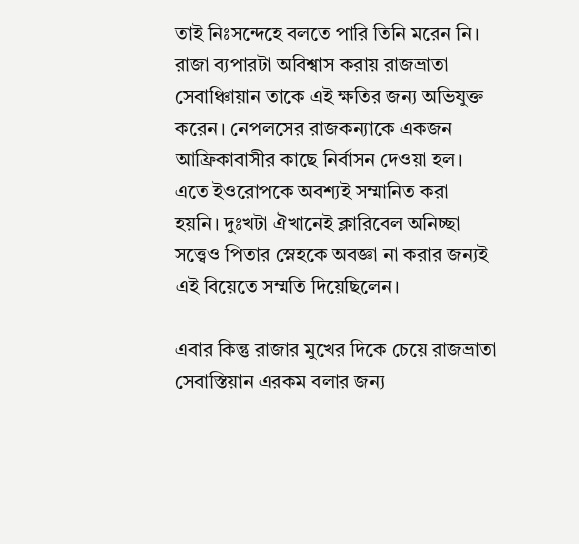তাই নিঃসন্দেহে বলতে পারি তিনি মরেন নি। রাজা ব্যপারটা অবিশ্বাস করায় রাজভ্রাতা সেবাঞ্চিায়ান তাকে এই ক্ষতির জন্য অভিযুক্ত করেন। নেপলসের রাজকন্যাকে একজন আফ্রিকাবাসীর কাছে নির্বাসন দেওয়া হল। এতে ইওরোপকে অবশ্যই সম্মানিত করা হয়নি। দুঃখটা ঐখানেই ক্লারিবেল অনিচ্ছা সত্ত্বেও পিতার স্নেহকে অবজ্ঞা না করার জন্যই এই বিয়েতে সম্মতি দিয়েছিলেন।

এবার কিন্তু রাজার মুখের দিকে চেয়ে রাজভ্রাতা সেবাস্তিয়ান এরকম বলার জন্য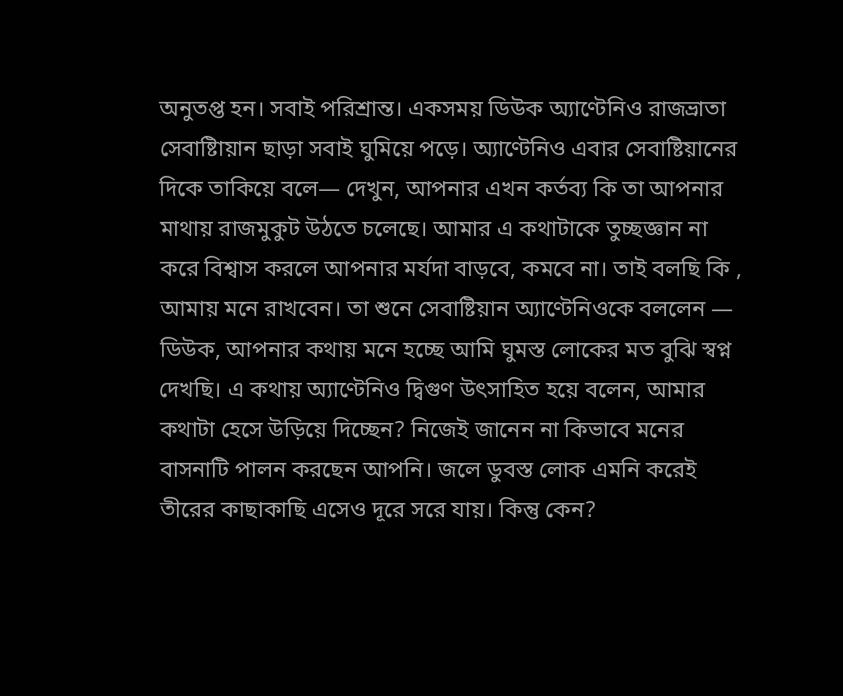অনুতপ্ত হন। সবাই পরিশ্রান্ত। একসময় ডিউক অ্যাণ্টেনিও রাজভ্রাতা সেবাষ্টিায়ান ছাড়া সবাই ঘুমিয়ে পড়ে। অ্যাণ্টেনিও এবার সেবাষ্টিয়ানের দিকে তাকিয়ে বলে— দেখুন, আপনার এখন কর্তব্য কি তা আপনার মাথায় রাজমুকুট উঠতে চলেছে। আমার এ কথাটাকে তুচ্ছজ্ঞান না করে বিশ্বাস করলে আপনার মর্যদা বাড়বে, কমবে না। তাই বলছি কি , আমায় মনে রাখবেন। তা শুনে সেবাষ্টিয়ান অ্যাণ্টেনিওকে বললেন — ডিউক, আপনার কথায় মনে হচ্ছে আমি ঘুমস্ত লোকের মত বুঝি স্বপ্ন দেখছি। এ কথায় অ্যাণ্টেনিও দ্বিগুণ উৎসাহিত হয়ে বলেন, আমার কথাটা হেসে উড়িয়ে দিচ্ছেন? নিজেই জানেন না কিভাবে মনের বাসনাটি পালন করছেন আপনি। জলে ডুবস্ত লোক এমনি করেই তীরের কাছাকাছি এসেও দূরে সরে যায়। কিন্তু কেন?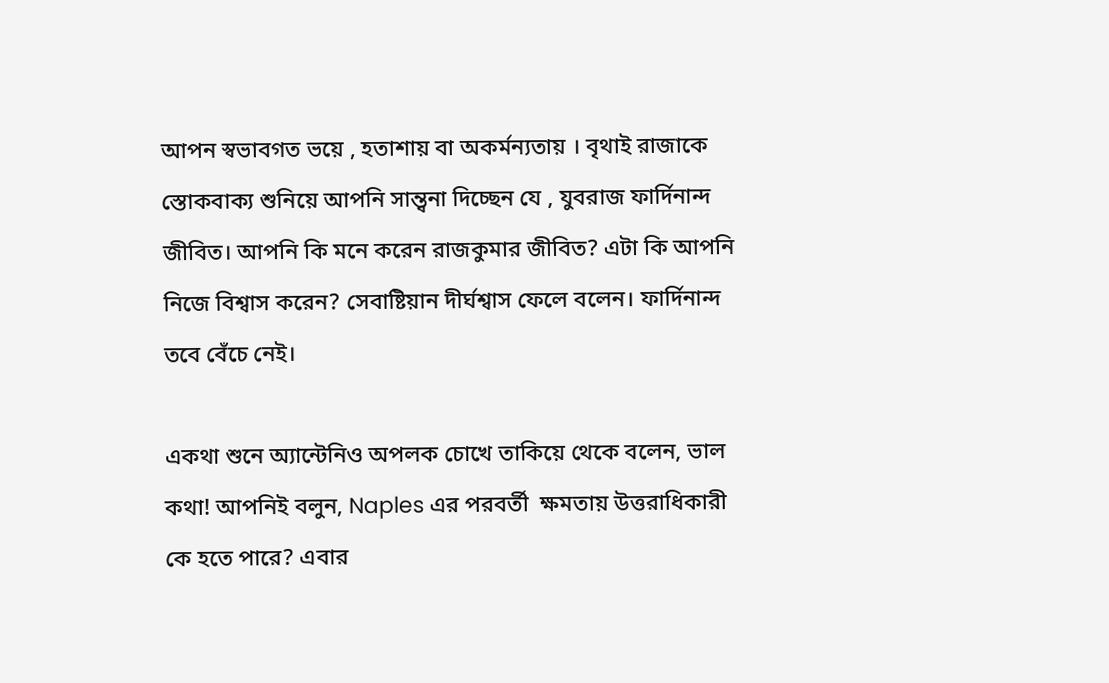আপন স্বভাবগত ভয়ে , হতাশায় বা অকর্মন্যতায় । বৃথাই রাজাকে স্তোকবাক্য শুনিয়ে আপনি সান্ত্বনা দিচ্ছেন যে , যুবরাজ ফার্দিনান্দ জীবিত। আপনি কি মনে করেন রাজকুমার জীবিত? এটা কি আপনি নিজে বিশ্বাস করেন? সেবাষ্টিয়ান দীর্ঘশ্বাস ফেলে বলেন। ফার্দিনান্দ তবে বেঁচে নেই।

একথা শুনে অ্যান্টেনিও অপলক চোখে তাকিয়ে থেকে বলেন, ভাল কথা! আপনিই বলুন, Naples এর পরবর্তী  ক্ষমতায় উত্তরাধিকারী কে হতে পারে? এবার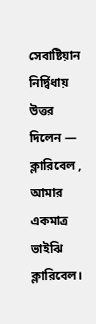সেবাষ্টিয়ান নির্দ্বিধায় উত্তর দিলেন — ক্লারিবেল , আমার একমাত্র ভাইঝি ক্লারিবেল।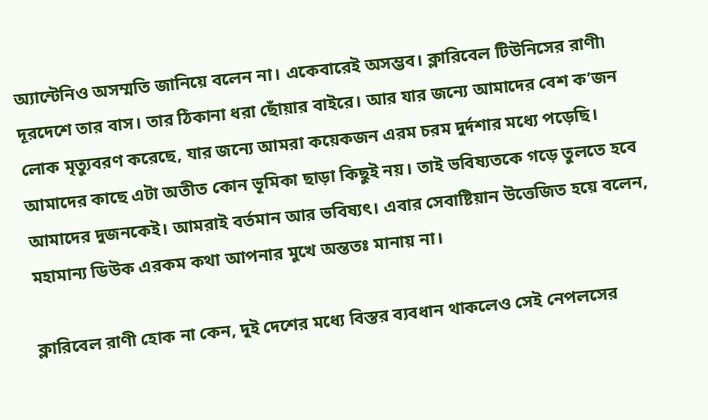অ্যান্টেনিও অসম্মতি জানিয়ে বলেন না। একেবারেই অসম্ভব। ক্লারিবেল টিউনিসের রাণী৷ দূরদেশে তার বাস। তার ঠিকানা ধরা ছোঁয়ার বাইরে। আর যার জন্যে আমাদের বেশ ক’জন লোক মৃত্যুবরণ করেছে, যার জন্যে আমরা কয়েকজন এরম চরম দুর্দশার মধ্যে পড়েছি। আমাদের কাছে এটা অতীত কোন ভূমিকা ছাড়া কিছুই নয়। তাই ভবিষ্যতকে গড়ে তুলতে হবে আমাদের দুজনকেই। আমরাই বর্তমান আর ভবিষ্যৎ। এবার সেবাষ্টিয়ান উত্তেজিত হয়ে বলেন, মহামান্য ডিউক এরকম কথা আপনার মুখে অন্ততঃ মানায় না।

ক্লারিবেল রাণী হোক না কেন, দুই দেশের মধ্যে বিস্তর ব্যবধান থাকলেও সেই নেপলসের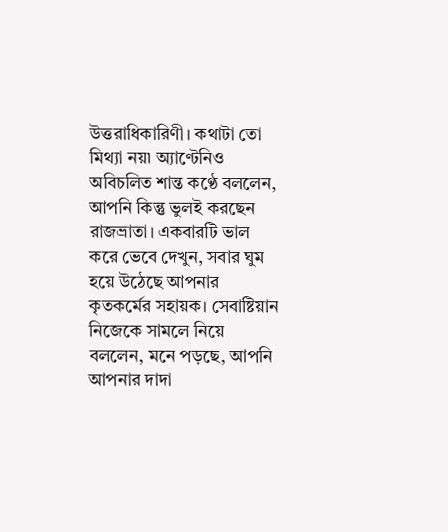উত্তরাধিকারিণী। কথাটা তো মিথ্যা নয়৷ অ্যাণ্টেনিও অবিচলিত শান্ত কণ্ঠে বললেন, আপনি কিন্তু ভুলই করছেন রাজভ্রাতা। একবারটি ভাল করে ভেবে দেখুন, সবার ঘুম হয়ে উঠেছে আপনার কৃতকর্মের সহায়ক। সেবাষ্টিয়ান নিজেকে সামলে নিয়ে বললেন, মনে পড়ছে, আপনি আপনার দাদা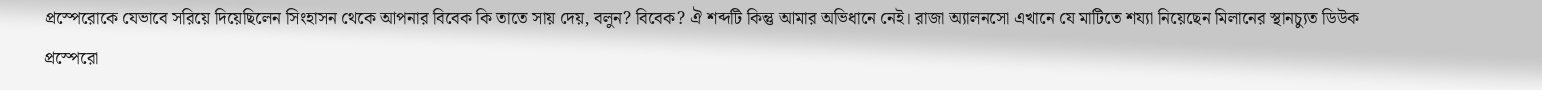প্রস্পেরোকে যেভাবে সরিয়ে দিয়েছিলেন সিংহাসন থেকে আপনার বিবেক কি তাতে সায় দেয়, বলুন? বিবেক? ঐ শব্দটি কিন্তু আমার অভিধানে নেই। রাজা অ্যালনসো এখানে যে মাটিতে শয্যা নিয়েছেন মিলানের স্থানচ্যুত ডিউক প্রস্পেরো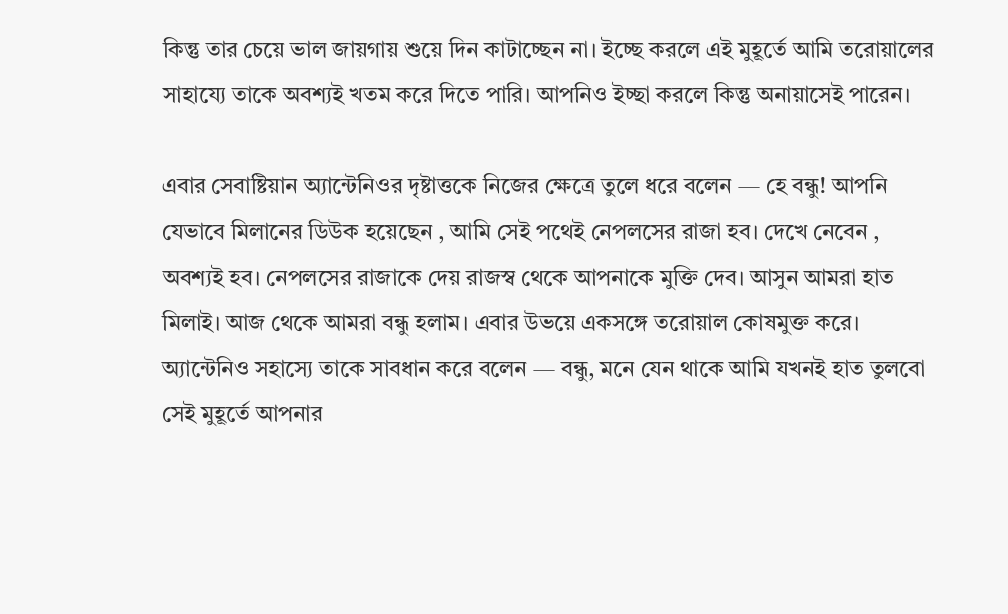কিন্তু তার চেয়ে ভাল জায়গায় শুয়ে দিন কাটাচ্ছেন না। ইচ্ছে করলে এই মুহূর্তে আমি তরোয়ালের সাহায্যে তাকে অবশ্যই খতম করে দিতে পারি। আপনিও ইচ্ছা করলে কিন্তু অনায়াসেই পারেন।

এবার সেবাষ্টিয়ান অ্যান্টেনিওর দৃষ্টাত্তকে নিজের ক্ষেত্রে তুলে ধরে বলেন — হে বন্ধু! আপনি যেভাবে মিলানের ডিউক হয়েছেন , আমি সেই পথেই নেপলসের রাজা হব। দেখে নেবেন , অবশ্যই হব। নেপলসের রাজাকে দেয় রাজস্ব থেকে আপনাকে মুক্তি দেব। আসুন আমরা হাত মিলাই। আজ থেকে আমরা বন্ধু হলাম। এবার উভয়ে একসঙ্গে তরোয়াল কোষমুক্ত করে। অ্যান্টেনিও সহাস্যে তাকে সাবধান করে বলেন — বন্ধু, মনে যেন থাকে আমি যখনই হাত তুলবো সেই মুহূর্তে আপনার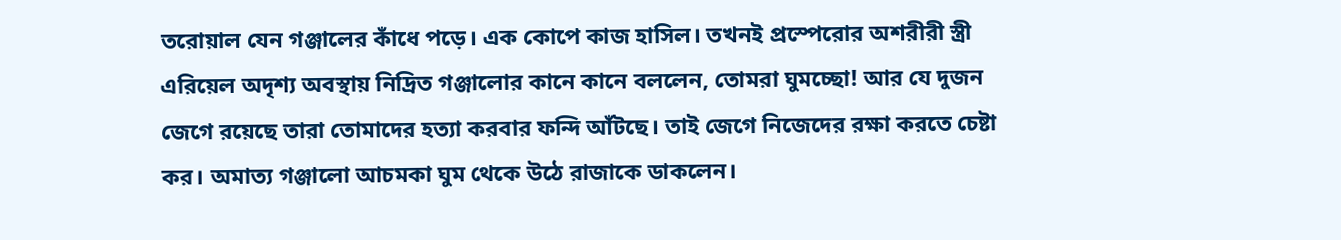তরোয়াল যেন গঞ্জালের কাঁধে পড়ে। এক কোপে কাজ হাসিল। তখনই প্রস্পেরোর অশরীরী স্ত্রী এরিয়েল অদৃশ্য অবস্থায় নিদ্রিত গঞ্জালোর কানে কানে বললেন, তোমরা ঘুমচ্ছো! আর যে দুজন জেগে রয়েছে তারা তোমাদের হত্যা করবার ফন্দি আঁটছে। তাই জেগে নিজেদের রক্ষা করতে চেষ্টা কর। অমাত্য গঞ্জালো আচমকা ঘুম থেকে উঠে রাজাকে ডাকলেন।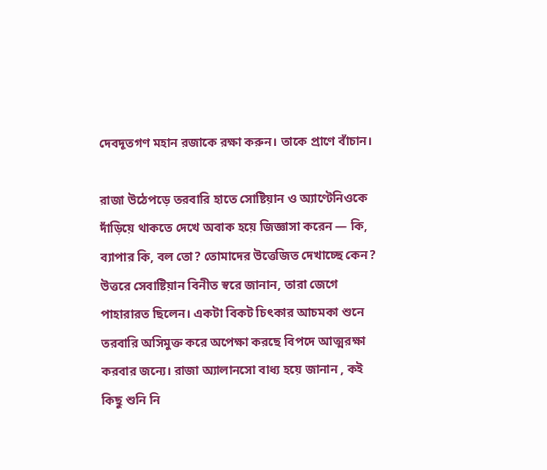দেবদূতগণ মহান রজাকে রক্ষা করুন। তাকে প্রাণে বাঁচান।

রাজা উঠেপড়ে তরবারি হাতে সোষ্টিয়ান ও অ্যাণ্টেনিওকে দাঁড়িয়ে থাকতে দেখে অবাক হয়ে জিজ্ঞাসা করেন — কি, ব্যাপার কি, বল তো? তোমাদের উত্তেজিত দেখাচ্ছে কেন? উত্তরে সেবাষ্টিয়ান বিনীত স্বরে জানান, তারা জেগে পাহারারত ছিলেন। একটা বিকট চিৎকার আচমকা শুনে তরবারি অসিমুক্ত করে অপেক্ষা করছে বিপদে আত্মরক্ষা করবার জন্যে। রাজা অ্যালানসো বাধ্য হয়ে জানান , কই কিছু শুনি নি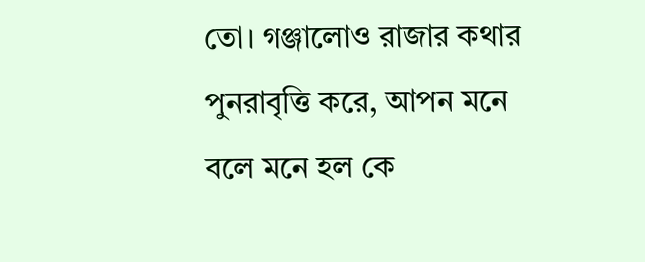তো। গঞ্জালোও রাজার কথার পুনরাবৃত্তি করে, আপন মনে বলে মনে হল কে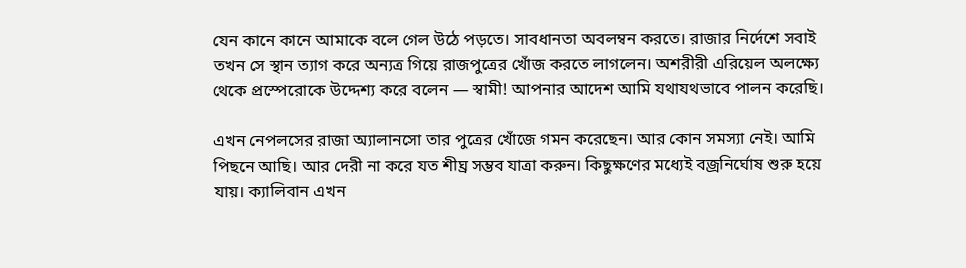যেন কানে কানে আমাকে বলে গেল উঠে পড়তে। সাবধানতা অবলম্বন করতে। রাজার নির্দেশে সবাই তখন সে স্থান ত্যাগ করে অন্যত্র গিয়ে রাজপুত্রের খোঁজ করতে লাগলেন। অশরীরী এরিয়েল অলক্ষ্যে থেকে প্রস্পেরোকে উদ্দেশ্য করে বলেন — স্বামী! আপনার আদেশ আমি যথাযথভাবে পালন করেছি।

এখন নেপলসের রাজা অ্যালানসো তার পুত্রের খোঁজে গমন করেছেন। আর কোন সমস্যা নেই। আমি পিছনে আছি। আর দেরী না করে যত শীঘ্র সম্ভব যাত্রা করুন। কিছুক্ষণের মধ্যেই বজ্রনির্ঘোষ শুরু হয়ে যায়। ক্যালিবান এখন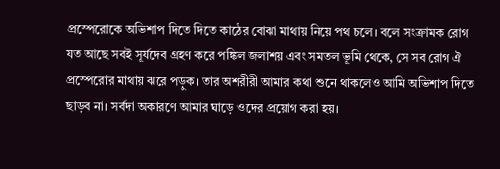প্রস্পেরোকে অভিশাপ দিতে দিতে কাঠের বোঝা মাথায় নিয়ে পথ চলে। বলে সংক্রামক রোগ যত আছে সবই সূর্যদেব গ্রহণ করে পঙ্কিল জলাশয় এবং সমতল ভূমি থেকে, সে সব রোগ ঐ প্রস্পেরোর মাথায় ঝরে পড়ুক। তার অশরীরী আমার কথা শুনে থাকলেও আমি অভিশাপ দিতে ছাড়ব না। সর্বদা অকারণে আমার ঘাড়ে ওদের প্রয়োগ করা হয়।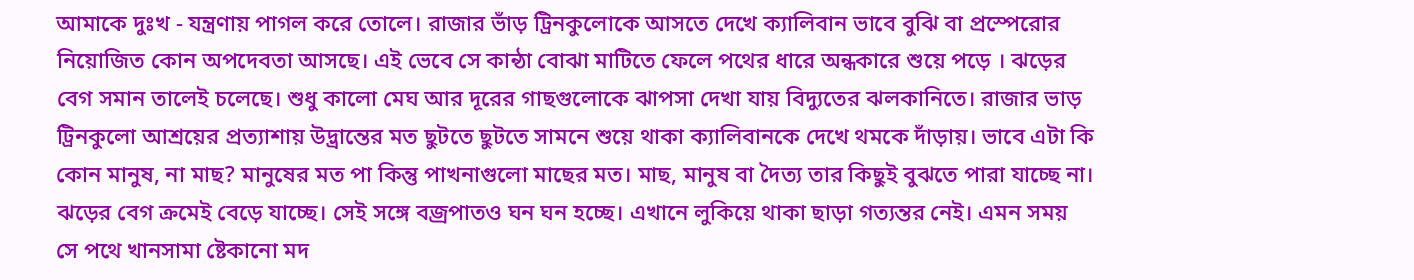আমাকে দুঃখ - যন্ত্রণায় পাগল করে তোলে। রাজার ভাঁড় ট্রিনকুলোকে আসতে দেখে ক্যালিবান ভাবে বুঝি বা প্রস্পেরোর নিয়োজিত কোন অপদেবতা আসছে। এই ভেবে সে কান্ঠা বোঝা মাটিতে ফেলে পথের ধারে অন্ধকারে শুয়ে পড়ে । ঝড়ের বেগ সমান তালেই চলেছে। শুধু কালো মেঘ আর দূরের গাছগুলোকে ঝাপসা দেখা যায় বিদ্যুতের ঝলকানিতে। রাজার ভাড় ট্রিনকুলো আশ্রয়ের প্রত্যাশায় উদ্ভ্রান্তের মত ছুটতে ছুটতে সামনে শুয়ে থাকা ক্যালিবানকে দেখে থমকে দাঁড়ায়। ভাবে এটা কি কোন মানুষ, না মাছ? মানুষের মত পা কিন্তু পাখনাগুলো মাছের মত। মাছ, মানুষ বা দৈত্য তার কিছুই বুঝতে পারা যাচ্ছে না। ঝড়ের বেগ ক্রমেই বেড়ে যাচ্ছে। সেই সঙ্গে বজ্রপাতও ঘন ঘন হচ্ছে। এখানে লুকিয়ে থাকা ছাড়া গত্যন্তর নেই। এমন সময় সে পথে খানসামা ষ্টেকানো মদ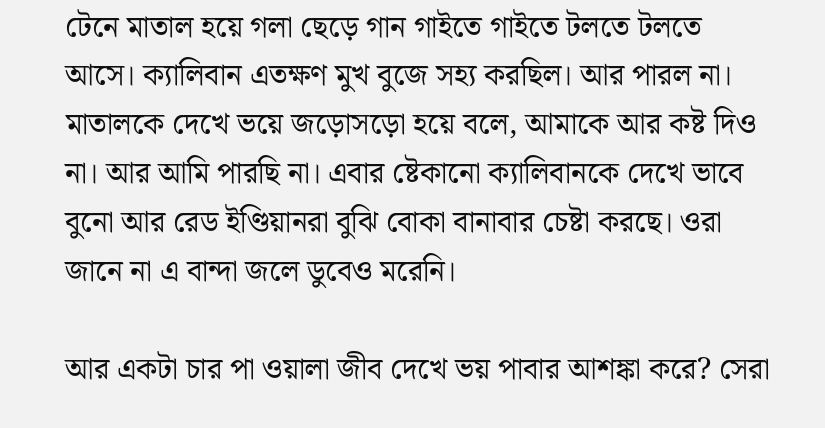টেনে মাতাল হয়ে গলা ছেড়ে গান গাইতে গাইতে টলতে টলতে আসে। ক্যালিবান এতক্ষণ মুখ বুজে সহ্য করছিল। আর পারল না। মাতালকে দেখে ভয়ে জড়োসড়ো হয়ে বলে, আমাকে আর কষ্ট দিও না। আর আমি পারছি না। এবার ষ্টেকানো ক্যালিবানকে দেখে ভাবে বুনো আর রেড ইণ্ডিয়ানরা বুঝি বোকা বানাবার চেষ্টা করছে। ওরা জানে না এ বান্দা জলে ডুবেও মরেনি।

আর একটা চার পা ওয়ালা জীব দেখে ভয় পাবার আশঙ্কা করে? সেরা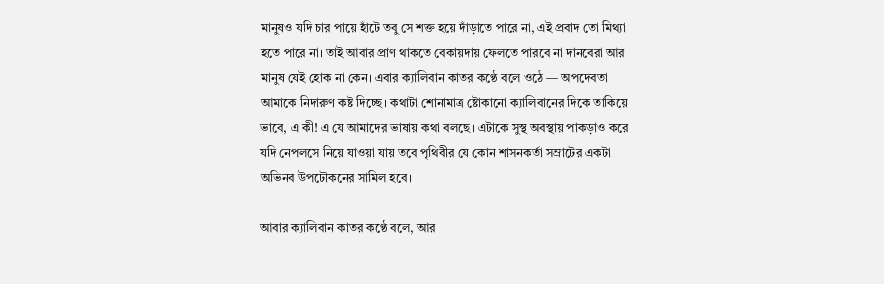মানুষও যদি চার পায়ে হাঁটে তবু সে শক্ত হয়ে দাঁড়াতে পারে না, এই প্রবাদ তো মিথ্যা হতে পারে না। তাই আবার প্রাণ থাকতে বেকায়দায় ফেলতে পারবে না দানবেরা আর মানুষ যেই হোক না কেন। এবার ক্যালিবান কাতর কণ্ঠে বলে ওঠে — অপদেবতা আমাকে নিদারুণ কষ্ট দিচ্ছে। কথাটা শোনামাত্র ষ্টোকানো ক্যালিবানের দিকে তাকিয়ে ভাবে, এ কী! এ যে আমাদের ভাষায় কথা বলছে। এটাকে সুস্থ অবস্থায় পাকড়াও করে যদি নেপলসে নিয়ে যাওয়া যায় তবে পৃথিবীর যে কোন শাসনকর্তা সম্রাটের একটা অভিনব উপঢৌকনের সামিল হবে।

আবার ক্যালিবান কাতর কণ্ঠে বলে, আর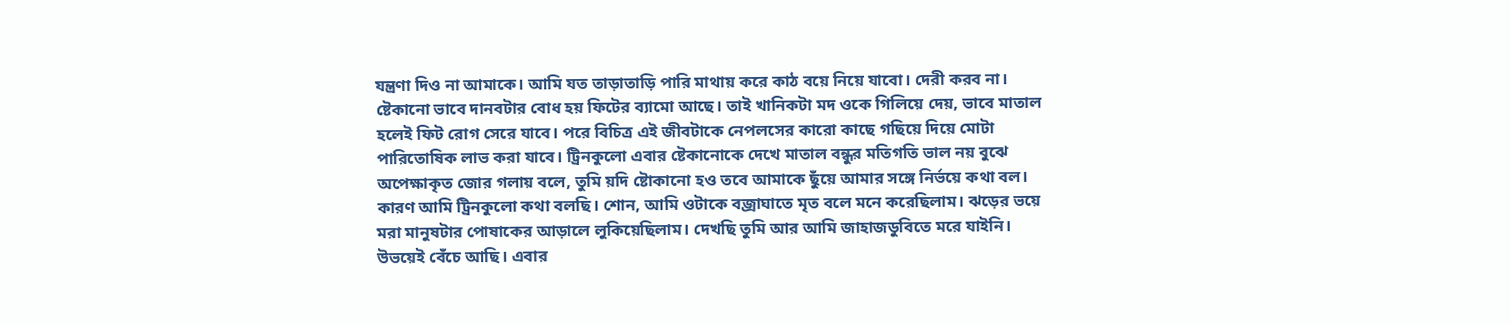যন্ত্রণা দিও না আমাকে। আমি যত তাড়াতাড়ি পারি মাথায় করে কাঠ বয়ে নিয়ে যাবো। দেরী করব না। ষ্টেকানো ভাবে দানবটার বোধ হয় ফিটের ব্যামো আছে। তাই খানিকটা মদ ওকে গিলিয়ে দেয়, ভাবে মাতাল হলেই ফিট রোগ সেরে যাবে। পরে বিচিত্র এই জীবটাকে নেপলসের কারো কাছে গছিয়ে দিয়ে মোটা পারিতোষিক লাভ করা যাবে। ট্রিনকুলো এবার ষ্টেকানোকে দেখে মাতাল বন্ধুর মতিগতি ভাল নয় বুঝে অপেক্ষাকৃত জোর গলায় বলে, তুমি য়দি ষ্টোকানো হও তবে আমাকে ছুঁয়ে আমার সঙ্গে নির্ভয়ে কথা বল। কারণ আমি ট্রিনকুলো কথা বলছি। শোন, আমি ওটাকে বজ্রাঘাতে মৃত বলে মনে করেছিলাম। ঝড়ের ভয়ে মরা মানুষটার পোষাকের আড়ালে লুকিয়েছিলাম। দেখছি তুমি আর আমি জাহাজডুবিতে মরে যাইনি। উভয়েই বেঁচে আছি। এবার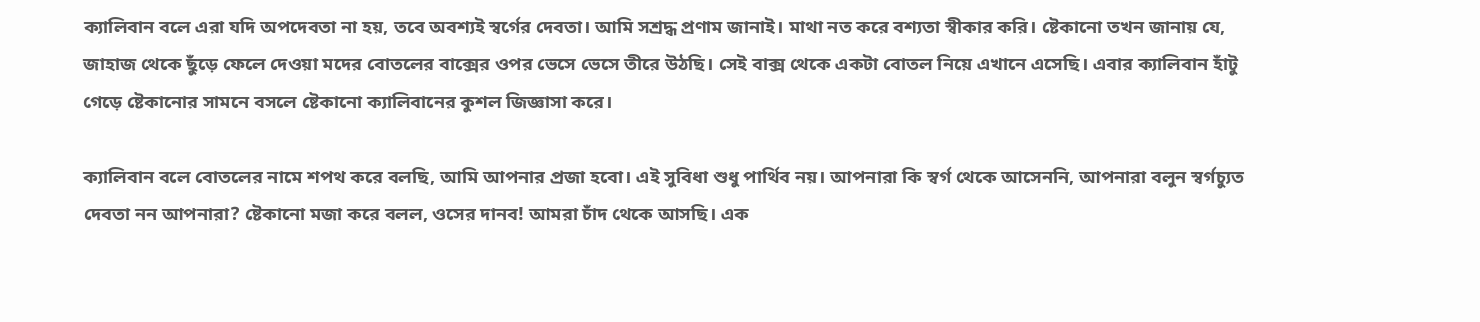ক্যালিবান বলে এরা যদি অপদেবতা না হয়, তবে অবশ্যই স্বর্গের দেবতা। আমি সশ্রদ্ধ প্রণাম জানাই। মাথা নত করে বশ্যতা স্বীকার করি। ষ্টেকানো তখন জানায় যে, জাহাজ থেকে ছুঁড়ে ফেলে দেওয়া মদের বোতলের বাক্সের ওপর ভেসে ভেসে তীরে উঠছি। সেই বাক্স থেকে একটা বোতল নিয়ে এখানে এসেছি। এবার ক্যালিবান হাঁটু গেড়ে ষ্টেকানোর সামনে বসলে ষ্টেকানো ক্যালিবানের কুশল জিজ্ঞাসা করে।

ক্যালিবান বলে বোতলের নামে শপথ করে বলছি, আমি আপনার প্রজা হবো। এই সুবিধা শুধু পার্থিব নয়। আপনারা কি স্বর্গ থেকে আসেননি, আপনারা বলুন স্বর্গচ্যুত দেবতা নন আপনারা? ষ্টেকানো মজা করে বলল, ওসের দানব! আমরা চাঁদ থেকে আসছি। এক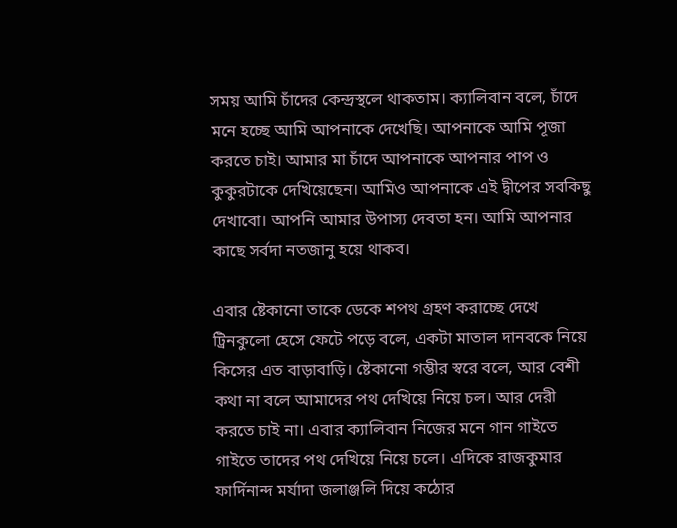সময় আমি চাঁদের কেন্দ্রস্থলে থাকতাম। ক্যালিবান বলে, চাঁদে মনে হচ্ছে আমি আপনাকে দেখেছি। আপনাকে আমি পূজা করতে চাই। আমার মা চাঁদে আপনাকে আপনার পাপ ও কুকুরটাকে দেখিয়েছেন। আমিও আপনাকে এই দ্বীপের সবকিছু দেখাবো। আপনি আমার উপাস্য দেবতা হন। আমি আপনার কাছে সর্বদা নতজানু হয়ে থাকব।

এবার ষ্টেকানো তাকে ডেকে শপথ গ্রহণ করাচ্ছে দেখে ট্রিনকুলো হেসে ফেটে পড়ে বলে, একটা মাতাল দানবকে নিয়ে কিসের এত বাড়াবাড়ি। ষ্টেকানো গম্ভীর স্বরে বলে, আর বেশী কথা না বলে আমাদের পথ দেখিয়ে নিয়ে চল। আর দেরী করতে চাই না। এবার ক্যালিবান নিজের মনে গান গাইতে গাইতে তাদের পথ দেখিয়ে নিয়ে চলে। এদিকে রাজকুমার ফার্দিনান্দ মর্যাদা জলাঞ্জলি দিয়ে কঠোর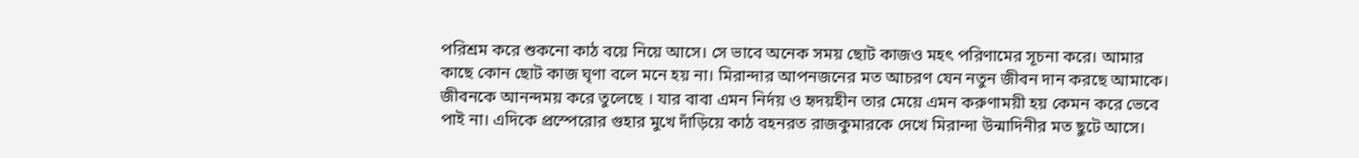পরিশ্রম করে শুকনো কাঠ বয়ে নিয়ে আসে। সে ভাবে অনেক সময় ছোট কাজও মহৎ পরিণামের সূচনা করে। আমার কাছে কোন ছোট কাজ ঘৃণা বলে মনে হয় না। মিরান্দার আপনজনের মত আচরণ যেন নতুন জীবন দান করছে আমাকে। জীবনকে আনন্দময় করে তুলেছে । যার বাবা এমন নির্দয় ও হৃদয়হীন তার মেয়ে এমন করুণাময়ী হয় কেমন করে ভেবে পাই না। এদিকে প্রস্পেরোর গুহার মুখে দাঁড়িয়ে কাঠ বহনরত রাজকুমারকে দেখে মিরান্দা উন্মাদিনীর মত ছুটে আসে।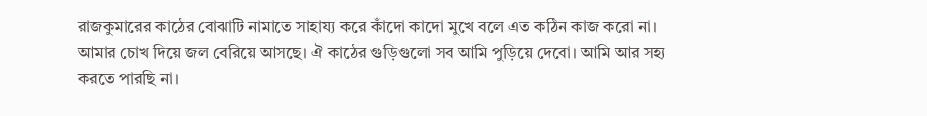রাজকুমারের কাঠের বোঝাটি নামাতে সাহায্য করে কাঁদো কাদো মুখে বলে এত কঠিন কাজ করো না। আমার চোখ দিয়ে জল বেরিয়ে আসছে। ঐ কাঠের গুড়িগুলো সব আমি পুড়িয়ে দেবো। আমি আর সহ্য করতে পারছি না।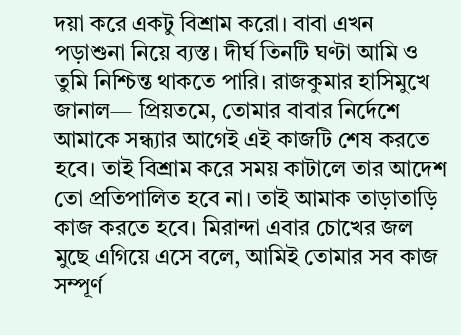দয়া করে একটু বিশ্রাম করো। বাবা এখন পড়াশুনা নিয়ে ব্যস্ত। দীর্ঘ তিনটি ঘণ্টা আমি ও তুমি নিশ্চিন্ত থাকতে পারি। রাজকুমার হাসিমুখে জানাল— প্রিয়তমে, তোমার বাবার নির্দেশে আমাকে সন্ধ্যার আগেই এই কাজটি শেষ করতে হবে। তাই বিশ্রাম করে সময় কাটালে তার আদেশ তো প্রতিপালিত হবে না। তাই আমাক তাড়াতাড়ি কাজ করতে হবে। মিরান্দা এবার চোখের জল মুছে এগিয়ে এসে বলে, আমিই তোমার সব কাজ সম্পূর্ণ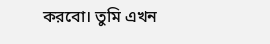করবো। তুমি এখন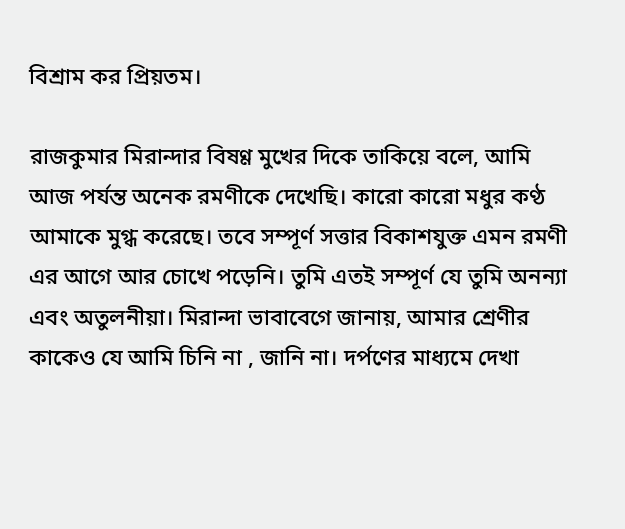বিশ্রাম কর প্রিয়তম।

রাজকুমার মিরান্দার বিষণ্ণ মুখের দিকে তাকিয়ে বলে, আমি আজ পর্যন্ত অনেক রমণীকে দেখেছি। কারো কারো মধুর কণ্ঠ আমাকে মুগ্ধ করেছে। তবে সম্পূর্ণ সত্তার বিকাশযুক্ত এমন রমণী এর আগে আর চোখে পড়েনি। তুমি এতই সম্পূর্ণ যে তুমি অনন্যা এবং অতুলনীয়া। মিরান্দা ভাবাবেগে জানায়, আমার শ্রেণীর কাকেও যে আমি চিনি না , জানি না। দর্পণের মাধ্যমে দেখা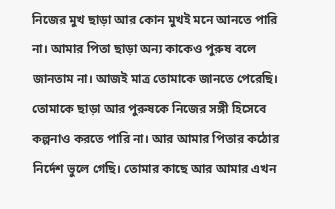নিজের মুখ ছাড়া আর কোন মুখই মনে আনতে পারি না। আমার পিতা ছাড়া অন্য কাকেও পুরুষ বলে জানতাম না। আজই মাত্র তোমাকে জানতে পেরেছি। তোমাকে ছাড়া আর পুরুষকে নিজের সঙ্গী হিসেবে কল্পনাও করতে পারি না। আর আমার পিতার কঠোর নির্দেশ ভুলে গেছি। তোমার কাছে আর আমার এখন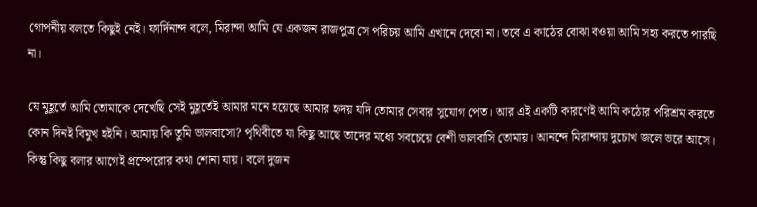গোপনীয় বলতে কিছুই নেই। ফার্দিনান্দ বলে, মিরান্দা আমি যে একজন রাজপুত্র সে পরিচয় আমি এখানে দেবো না। তবে এ কাঠের বোঝা বওয়া আমি সহ্য করতে পারছি না।

যে মুহূর্তে আমি তোমাকে দেখেছি সেই মুহূর্তেই আমার মনে হয়েছে আমার হৃদয় যদি তোমার সেবার সুযোগ পেত। আর এই একটি কারণেই আমি কঠোর পরিশ্রম করতে কোন দিনই বিমুখ হইনি। আমায় কি তুমি ভালবাসো? পৃথিবীতে যা কিছু আছে তাদের মধ্যে সবচেয়ে বেশী ভালবাসি তোমায়। আনন্দে মিরান্দায় দুচোখ জলে ভরে আসে। কিন্তু কিছু বলার আগেই প্রস্পেরোর কথা শোনা যায়। বলে দুজন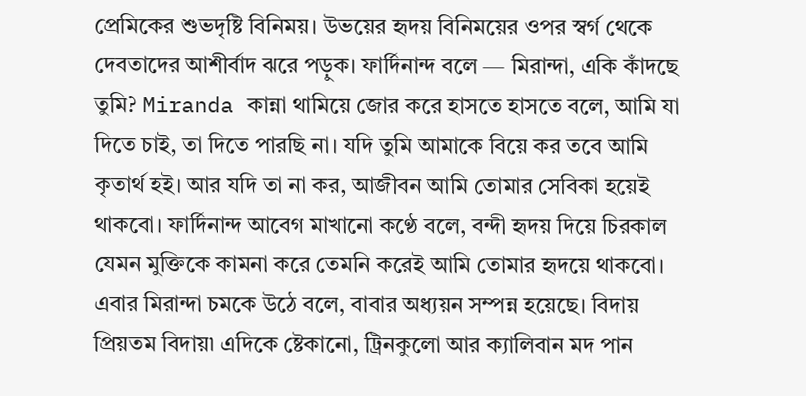প্রেমিকের শুভদৃষ্টি বিনিময়। উভয়ের হৃদয় বিনিময়ের ওপর স্বর্গ থেকে দেবতাদের আশীর্বাদ ঝরে পড়ুক। ফার্দিনান্দ বলে — মিরান্দা, একি কাঁদছে তুমি? Miranda কান্না থামিয়ে জোর করে হাসতে হাসতে বলে, আমি যা দিতে চাই, তা দিতে পারছি না। যদি তুমি আমাকে বিয়ে কর তবে আমি কৃতার্থ হই। আর যদি তা না কর, আজীবন আমি তোমার সেবিকা হয়েই থাকবো। ফার্দিনান্দ আবেগ মাখানো কণ্ঠে বলে, বন্দী হৃদয় দিয়ে চিরকাল যেমন মুক্তিকে কামনা করে তেমনি করেই আমি তোমার হৃদয়ে থাকবো। এবার মিরান্দা চমকে উঠে বলে, বাবার অধ্যয়ন সম্পন্ন হয়েছে। বিদায় প্রিয়তম বিদায়৷ এদিকে ষ্টেকানো, ট্রিনকুলো আর ক্যালিবান মদ পান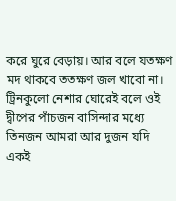করে ঘুরে বেড়ায়। আর বলে যতক্ষণ মদ থাকবে ততক্ষণ জল খাবো না। ট্রিনকুলো নেশার ঘোরেই বলে ওই দ্বীপের পাঁচজন বাসিন্দার মধ্যে তিনজন আমরা আর দুজন যদি একই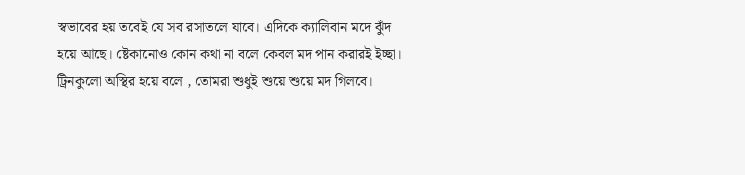স্বভাবের হয় তবেই যে সব রসাতলে যাবে। এদিকে ক্যালিবান মদে ঝুঁদ হয়ে আছে। ষ্টেকানোও কোন কথা না বলে কেবল মদ পান করারই ইচ্ছা। ট্রিনকুলো অস্থির হয়ে বলে , তোমরা শুধুই শুয়ে শুয়ে মদ গিলবে।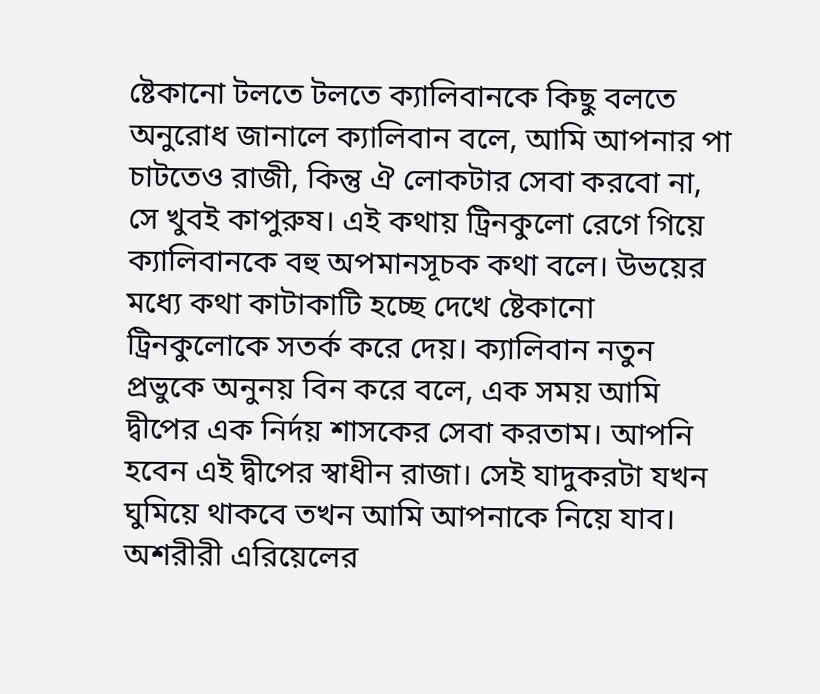ষ্টেকানো টলতে টলতে ক্যালিবানকে কিছু বলতে অনুরোধ জানালে ক্যালিবান বলে, আমি আপনার পা চাটতেও রাজী, কিন্তু ঐ লোকটার সেবা করবো না, সে খুবই কাপুরুষ। এই কথায় ট্রিনকুলো রেগে গিয়ে ক্যালিবানকে বহু অপমানসূচক কথা বলে। উভয়ের মধ্যে কথা কাটাকাটি হচ্ছে দেখে ষ্টেকানো ট্রিনকুলোকে সতর্ক করে দেয়। ক্যালিবান নতুন প্রভুকে অনুনয় বিন করে বলে, এক সময় আমি দ্বীপের এক নির্দয় শাসকের সেবা করতাম। আপনি হবেন এই দ্বীপের স্বাধীন রাজা। সেই যাদুকরটা যখন ঘুমিয়ে থাকবে তখন আমি আপনাকে নিয়ে যাব। অশরীরী এরিয়েলের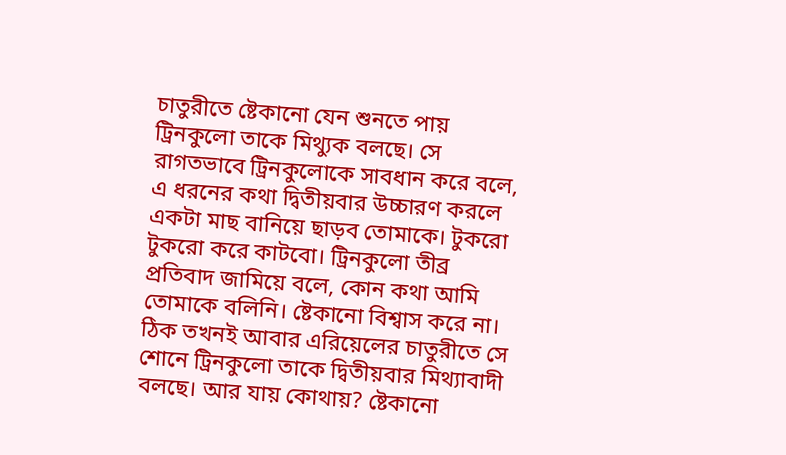চাতুরীতে ষ্টেকানো যেন শুনতে পায় ট্রিনকুলো তাকে মিথ্যুক বলছে। সে রাগতভাবে ট্রিনকুলোকে সাবধান করে বলে, এ ধরনের কথা দ্বিতীয়বার উচ্চারণ করলে একটা মাছ বানিয়ে ছাড়ব তোমাকে। টুকরো টুকরো করে কাটবো। ট্রিনকুলো তীব্র প্রতিবাদ জামিয়ে বলে, কোন কথা আমি তোমাকে বলিনি। ষ্টেকানো বিশ্বাস করে না। ঠিক তখনই আবার এরিয়েলের চাতুরীতে সে শোনে ট্রিনকুলো তাকে দ্বিতীয়বার মিথ্যাবাদী বলছে। আর যায় কোথায়? ষ্টেকানো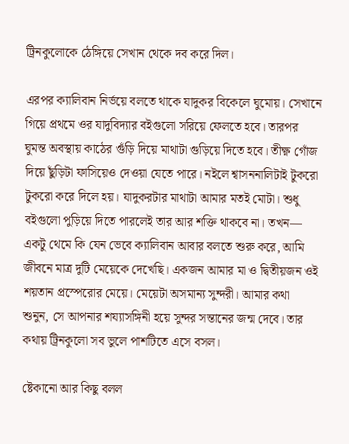ট্রিনকুলোকে ঠেঙ্গিয়ে সেখান থেকে দব করে দিল।

এরপর ক্যালিবান নির্ভয়ে বলতে থাকে যাদুকর বিকেলে ঘুমোয়। সেখানে গিয়ে প্রথমে ওর যাদুবিদ্যার বইগুলো সরিয়ে ফেলতে হবে। তারপর ঘুমন্ত অবস্থায় কাঠের গুঁড়ি দিয়ে মাথাটা গুড়িয়ে দিতে হবে। তীক্ষ্ণ গোঁজ দিয়ে ছুঁড়িটা ফাসিয়েও দেওয়া যেতে পারে। নইলে শ্বাসননালিটাই টুকরো টুকরো করে দিলে হয়। যাদুকরটার মাথাটা আমার মতই মোটা। শুধু বইগুলো পুড়িয়ে দিতে পারলেই তার আর শক্তি থাকবে না। তখন— একটু থেমে কি যেন ভেবে ক্যালিবান আবার বলতে শুরু করে, আমি জীবনে মাত্র দুটি মেয়েকে দেখেছি। একজন আমার মা ও দ্বিতীয়জন ওই শয়তান প্রস্পেরোর মেয়ে। মেয়েটা অসমান্য সুন্দরী। আমার কথা শুনুন, সে আপনার শয্যাসঙ্গিনী হয়ে সুন্দর সন্তানের জন্ম দেবে। তার কথায় ট্রিনকুলো সব ভুলে পাশটিতে এসে বসল।

ষ্টেকানো আর কিছু বলল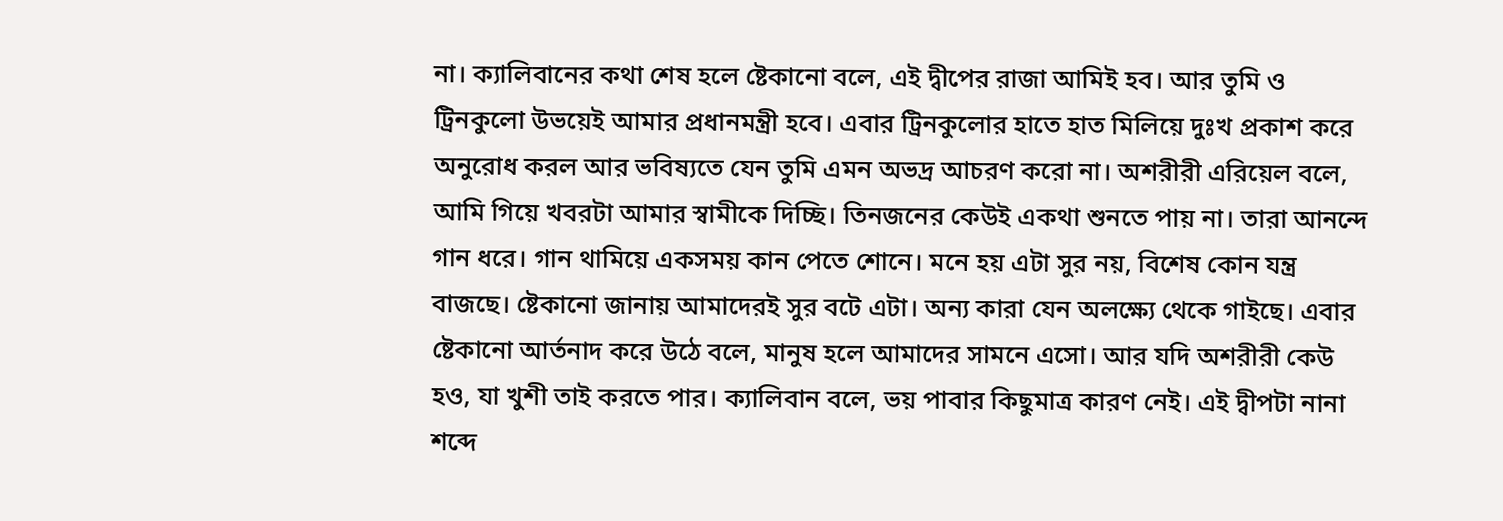না। ক্যালিবানের কথা শেষ হলে ষ্টেকানো বলে, এই দ্বীপের রাজা আমিই হব। আর তুমি ও ট্রিনকুলো উভয়েই আমার প্রধানমন্ত্রী হবে। এবার ট্রিনকুলোর হাতে হাত মিলিয়ে দুঃখ প্রকাশ করে অনুরোধ করল আর ভবিষ্যতে যেন তুমি এমন অভদ্র আচরণ করো না। অশরীরী এরিয়েল বলে, আমি গিয়ে খবরটা আমার স্বামীকে দিচ্ছি। তিনজনের কেউই একথা শুনতে পায় না। তারা আনন্দে গান ধরে। গান থামিয়ে একসময় কান পেতে শোনে। মনে হয় এটা সুর নয়, বিশেষ কোন যন্ত্র বাজছে। ষ্টেকানো জানায় আমাদেরই সুর বটে এটা। অন্য কারা যেন অলক্ষ্যে থেকে গাইছে। এবার ষ্টেকানো আর্তনাদ করে উঠে বলে, মানুষ হলে আমাদের সামনে এসো। আর যদি অশরীরী কেউ হও, যা খুশী তাই করতে পার। ক্যালিবান বলে, ভয় পাবার কিছুমাত্র কারণ নেই। এই দ্বীপটা নানা শব্দে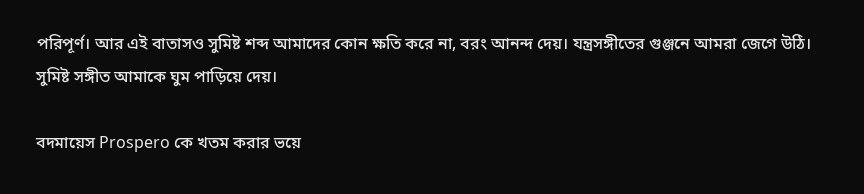পরিপূর্ণ। আর এই বাতাসও সুমিষ্ট শব্দ আমাদের কোন ক্ষতি করে না, বরং আনন্দ দেয়। যন্ত্রসঙ্গীতের গুঞ্জনে আমরা জেগে উঠি। সুমিষ্ট সঙ্গীত আমাকে ঘুম পাড়িয়ে দেয়।

বদমায়েস Prospero কে খতম করার ভয়ে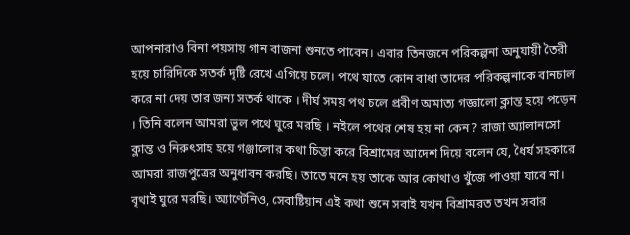আপনারাও বিনা পয়সায় গান বাজনা শুনতে পাবেন। এবার তিনজনে পরিকল্পনা অনুযায়ী তৈরী হয়ে চারিদিকে সতর্ক দৃষ্টি রেখে এগিয়ে চলে। পথে যাতে কোন বাধা তাদের পরিকল্পনাকে বানচাল করে না দেয় তার জন্য সতর্ক থাকে । দীর্ঘ সময় পথ চলে প্রবীণ অমাত্য গজ্ঞালো ক্লান্ত হয়ে পড়েন । তিনি বলেন আমরা ভুল পথে ঘুরে মরছি । নইলে পথের শেষ হয় না কেন? রাজা অ্যালানসো ক্লান্ত ও নিরুৎসাহ হয়ে গঞ্জালোর কথা চিন্তা করে বিশ্রামের আদেশ দিয়ে বলেন যে, ধৈর্য সহকারে আমরা রাজপুত্রের অনুধাবন করছি। তাতে মনে হয় তাকে আর কোথাও খুঁজে পাওয়া যাবে না। বৃথাই ঘুরে মরছি। অ্যাণ্টেনিও, সেবাষ্টিয়ান এই কথা শুনে সবাই যখন বিশ্রামরত তখন সবার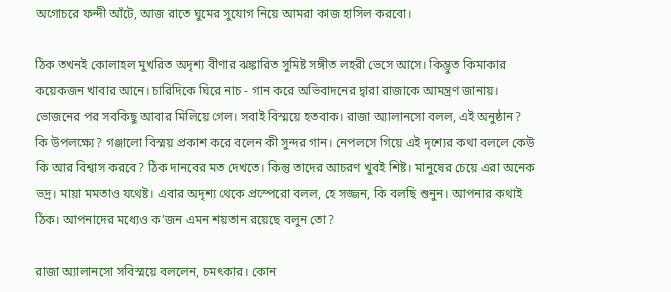অগোচরে ফন্দী আঁটে, আজ রাতে ঘুমের সুযোগ নিয়ে আমরা কাজ হাসিল করবো।

ঠিক তখনই কোলাহল মুখরিত অদৃশ্য বীণার ঝঙ্কারিত সুমিষ্ট সঙ্গীত লহরী ভেসে আসে। কিম্ভুত কিমাকার কয়েকজন খাবার আনে। চারিদিকে ঘিরে নাচ - গান করে অভিবাদনের দ্বারা রাজাকে আমন্ত্রণ জানায়। ভোজনের পর সবকিছু আবার মিলিয়ে গেল। সবাই বিস্ময়ে হতবাক। রাজা অ্যালানসো বলল, এই অনুষ্ঠান? কি উপলক্ষ্যে? গঞ্জালো বিস্ময় প্রকাশ করে বলেন কী সুন্দর গান। নেপলসে গিয়ে এই দৃশ্যের কথা বললে কেউ কি আর বিশ্বাস করবে? ঠিক দানবের মত দেখতে। কিন্তু তাদের আচরণ খুবই শিষ্ট। মানুষের চেয়ে এরা অনেক ভদ্র। মায়া মমতাও যথেষ্ট। এবার অদৃশ্য থেকে প্রস্পেরো বলল, হে সজ্জন, কি বলছি শুনুন। আপনার কথাই ঠিক। আপনাদের মধ্যেও ক’জন এমন শয়তান রয়েছে বলুন তো?

রাজা অ্যালানসো সবিস্ময়ে বললেন, চমৎকার। কোন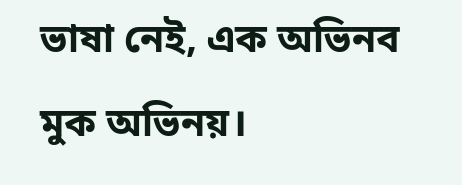ভাষা নেই, এক অভিনব মুক অভিনয়।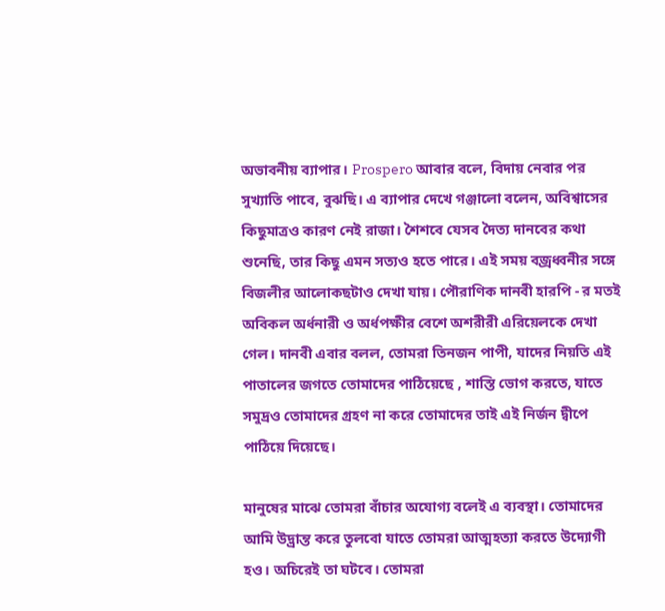অভাবনীয় ব্যাপার। Prospero আবার বলে, বিদায় নেবার পর সুখ্যাতি পাবে, বুঝছি। এ ব্যাপার দেখে গঞ্জালো বলেন, অবিশ্বাসের কিছুমাত্রও কারণ নেই রাজা। শৈশবে যেসব দৈত্য দানবের কথা শুনেছি, তার কিছু এমন সত্যও হতে পারে। এই সময় বজ্রধ্বনীর সঙ্গে বিজলীর আলোকছটাও দেখা যায়। পৌরাণিক দানবী হারপি - র মতই অবিকল অর্ধনারী ও অর্ধপক্ষীর বেশে অশরীরী এরিয়েলকে দেখা গেল। দানবী এবার বলল, তোমরা তিনজন পাপী, যাদের নিয়তি এই পাতালের জগতে তোমাদের পাঠিয়েছে , শাস্তি ভোগ করতে, যাতে সমুদ্রও তোমাদের গ্রহণ না করে তোমাদের তাই এই নির্জন দ্বীপে পাঠিয়ে দিয়েছে।

মানুষের মাঝে তোমরা বাঁচার অযোগ্য বলেই এ ব্যবস্থা। তোমাদের আমি উদ্ভ্রান্ত করে তুলবো যাতে তোমরা আত্মহত্যা করতে উদ্যোগী হও। অচিরেই তা ঘটবে। তোমরা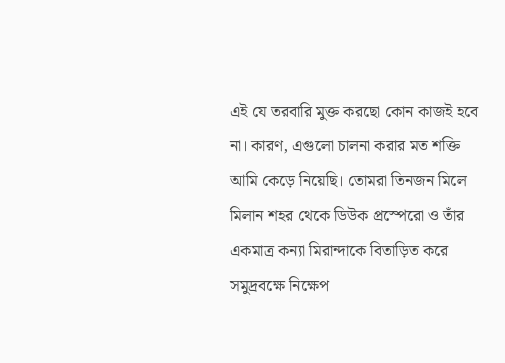এই যে তরবারি মুক্ত করছো কোন কাজই হবে না। কারণ, এগুলো চালনা করার মত শক্তি আমি কেড়ে নিয়েছি। তোমরা তিনজন মিলে মিলান শহর থেকে ডিউক প্রস্পেরো ও তাঁর একমাত্র কন্যা মিরান্দাকে বিতাড়িত করে সমুদ্রবক্ষে নিক্ষেপ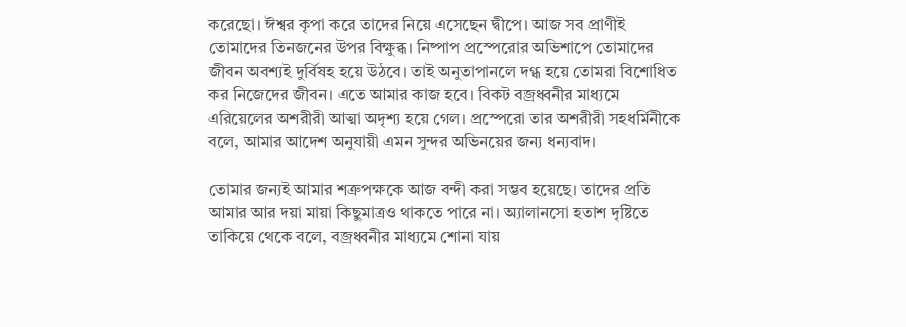করেছো। ঈশ্বর কৃপা করে তাদের নিয়ে এসেছেন দ্বীপে। আজ সব প্রাণীই তোমাদের তিনজনের উপর বিক্ষুব্ধ। নিষ্পাপ প্রস্পেরোর অভিশাপে তোমাদের জীবন অবশ্যই দুর্বিষহ হয়ে উঠবে। তাই অনুতাপানলে দগ্ধ হয়ে তোমরা বিশোধিত কর নিজেদের জীবন। এতে আমার কাজ হবে। বিকট বজ্রধ্বনীর মাধ্যমে এরিয়েলের অশরীরী আত্মা অদৃশ্য হয়ে গেল। প্রস্পেরো তার অশরীরী সহধর্মিনীকে বলে, আমার আদেশ অনুযায়ী এমন সুন্দর অভিনয়ের জন্য ধন্যবাদ।

তোমার জন্যই আমার শত্রুপক্ষকে আজ বন্দী করা সম্ভব হয়েছে। তাদের প্রতি আমার আর দয়া মায়া কিছুমাত্রও থাকতে পারে না। অ্যালানসো হতাশ দৃষ্টিতে তাকিয়ে থেকে বলে, বজ্রধ্বনীর মাধ্যমে শোনা যায়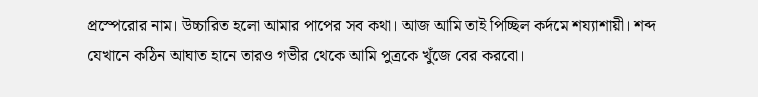প্রস্পেরোর নাম। উচ্চারিত হলো আমার পাপের সব কথা। আজ আমি তাই পিচ্ছিল কর্দমে শয্যাশায়ী। শব্দ যেখানে কঠিন আঘাত হানে তারও গভীর থেকে আমি পুত্রকে খুঁজে বের করবো।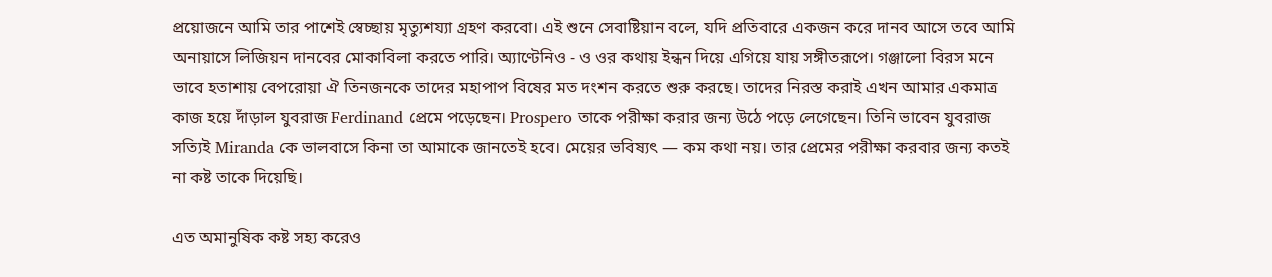প্রয়োজনে আমি তার পাশেই স্বেচ্ছায় মৃত্যুশয্যা গ্রহণ করবো। এই শুনে সেবাষ্টিয়ান বলে, যদি প্রতিবারে একজন করে দানব আসে তবে আমি অনায়াসে লিজিয়ন দানবের মোকাবিলা করতে পারি। অ্যাণ্টেনিও - ও ওর কথায় ইন্ধন দিয়ে এগিয়ে যায় সঙ্গীতরূপে। গঞ্জালো বিরস মনে ভাবে হতাশায় বেপরোয়া ঐ তিনজনকে তাদের মহাপাপ বিষের মত দংশন করতে শুরু করছে। তাদের নিরস্ত করাই এখন আমার একমাত্র কাজ হয়ে দাঁড়াল যুবরাজ Ferdinand প্রেমে পড়েছেন। Prospero তাকে পরীক্ষা করার জন্য উঠে পড়ে লেগেছেন। তিনি ভাবেন যুবরাজ সত্যিই Miranda কে ভালবাসে কিনা তা আমাকে জানতেই হবে। মেয়ের ভবিষ্যৎ — কম কথা নয়। তার প্রেমের পরীক্ষা করবার জন্য কতই না কষ্ট তাকে দিয়েছি।

এত অমানুষিক কষ্ট সহ্য করেও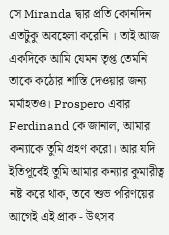সে Miranda দ্বার প্রতি কোনদিন এতটুকু অবহেলা করেনি । তাই আজ একদিকে আমি যেমন তৃপ্ত তেমনি তাকে কঠোর শাস্তি দেওয়ার জন্য মর্মাহতও। Prospero এবার Ferdinand কে জানাল, আমার কন্যাকে তুমি গ্রহণ করো। আর যদি ইতিপূর্বেই তুমি আমার কন্যার কুমারীত্ব নষ্ট করে থাক, তবে শুভ পরিণয়ের আগেই এই প্রাক - উৎসব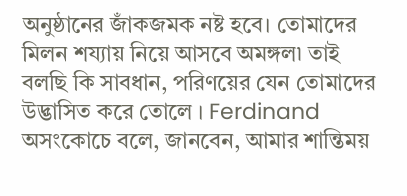অনুষ্ঠানের জাঁকজমক নষ্ট হবে। তোমাদের মিলন শয্যায় নিয়ে আসবে অমঙ্গল৷ তাই বলছি কি সাবধান, পরিণয়ের যেন তোমাদের উদ্ভাসিত করে তোলে । Ferdinand অসংকোচে বলে, জানবেন, আমার শান্তিময়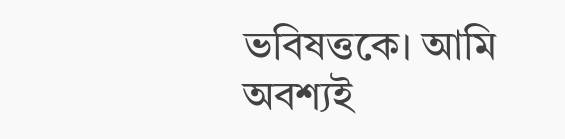ভবিষত্তকে। আমি অবশ্যই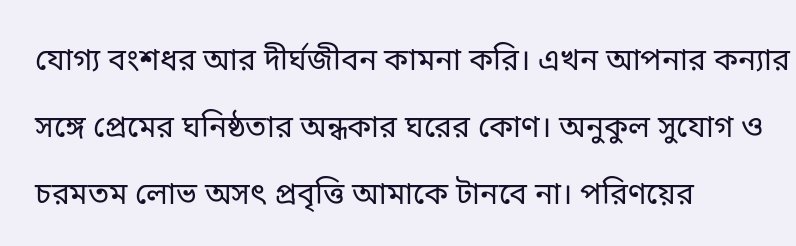যোগ্য বংশধর আর দীর্ঘজীবন কামনা করি। এখন আপনার কন্যার সঙ্গে প্রেমের ঘনিষ্ঠতার অন্ধকার ঘরের কোণ। অনুকুল সুযোগ ও চরমতম লোভ অসৎ প্রবৃত্তি আমাকে টানবে না। পরিণয়ের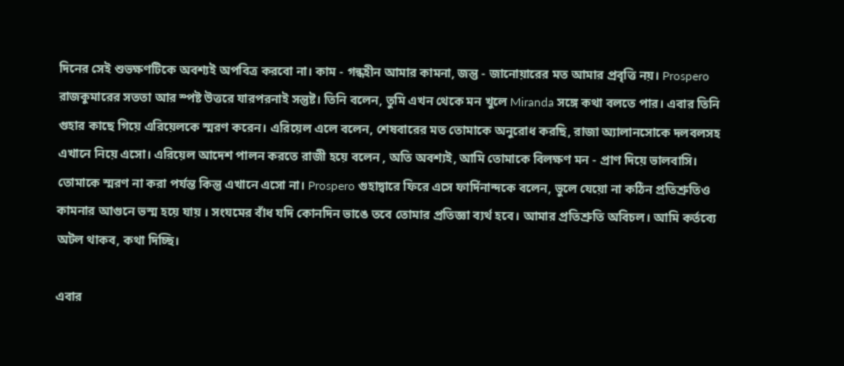দিনের সেই শুভক্ষণটিকে অবশ্যই অপবিত্র করবো না। কাম - গন্ধহীন আমার কামনা, জন্তু - জানোয়ারের মত আমার প্রবৃত্তি নয়। Prospero রাজকুমারের সততা আর স্পষ্ট উত্তরে যারপরনাই সন্তুষ্ট। তিনি বলেন, তুমি এখন থেকে মন খুলে Miranda সঙ্গে কথা বলতে পার। এবার তিনি গুহার কাছে গিয়ে এরিয়েলকে স্মরণ করেন। এরিয়েল এলে বলেন, শেষবারের মত তোমাকে অনুরোধ করছি, রাজা অ্যালানসোকে দলবলসহ এখানে নিয়ে এসো। এরিয়েল আদেশ পালন করতে রাজী হয়ে বলেন , অতি অবশ্যই, আমি তোমাকে বিলক্ষণ মন - প্রাণ দিয়ে ভালবাসি। তোমাকে স্মরণ না করা পর্যন্ত কিন্তু এখানে এসো না। Prospero গুহাদ্বারে ফিরে এসে ফার্দিনান্দকে বলেন, ভুলে যেয়ো না কঠিন প্রতিশ্রুতিও কামনার আগুনে ভস্ম হয়ে যায় । সংযমের বাঁধ যদি কোনদিন ভাঙে তবে তোমার প্রতিজ্ঞা ব্যর্থ হবে। আমার প্রতিশ্রুতি অবিচল। আমি কর্তব্যে অটল থাকব, কথা দিচ্ছি।

এবার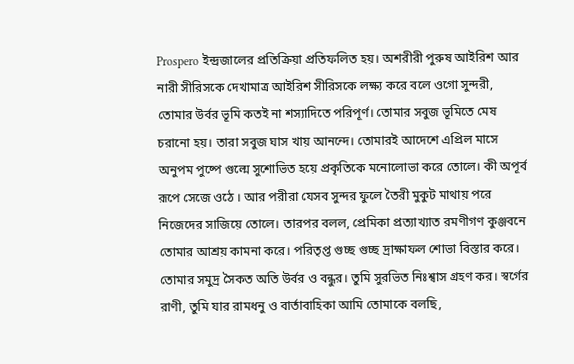Prospero ইন্দ্রজালের প্রতিক্রিয়া প্রতিফলিত হয়। অশরীরী পুরুষ আইরিশ আর নারী সীরিসকে দেখামাত্র আইরিশ সীরিসকে লক্ষ্য করে বলে ওগো সুন্দরী, তোমার উর্বর ভূমি কতই না শস্যাদিতে পরিপূর্ণ। তোমার সবুজ ভূমিতে মেষ চরানো হয়। তারা সবুজ ঘাস খায় আনন্দে। তোমারই আদেশে এপ্রিল মাসে অনুপম পুষ্পে গুল্মে সুশোভিত হয়ে প্রকৃতিকে মনোলোভা করে তোলে। কী অপূর্ব রূপে সেজে ওঠে । আর পরীরা যেসব সুন্দর ফুলে তৈরী মুকুট মাথায় পরে নিজেদের সাজিয়ে তোলে। তারপর বলল, প্রেমিকা প্রত্যাখ্যাত রমণীগণ কুঞ্জবনে তোমার আশ্রয় কামনা করে। পরিতৃপ্ত গুচ্ছ গুচ্ছ দ্রাক্ষাফল শোভা বিস্তার করে। তোমার সমুদ্র সৈকত অতি উর্বর ও বন্ধুর। তুমি সুরভিত নিঃশ্বাস গ্রহণ কর। স্বর্গের রাণী, তুমি যার রামধনু ও বার্তাবাহিকা আমি তোমাকে বলছি,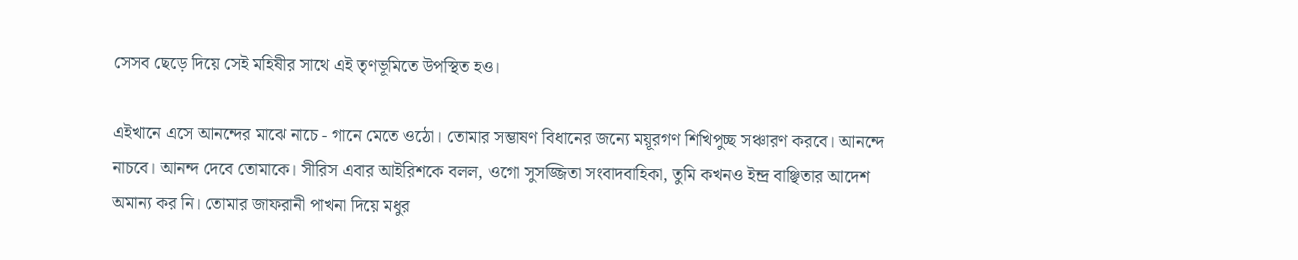সেসব ছেড়ে দিয়ে সেই মহিষীর সাথে এই তৃণভূমিতে উপস্থিত হও।

এইখানে এসে আনন্দের মাঝে নাচে - গানে মেতে ওঠো। তোমার সম্ভাষণ বিধানের জন্যে ময়ূরগণ শিখিপুচ্ছ সঞ্চারণ করবে। আনন্দে নাচবে। আনন্দ দেবে তোমাকে। সীরিস এবার আইরিশকে বলল, ওগো সুসজ্জিতা সংবাদবাহিকা, তুমি কখনও ইন্দ্ৰ বাঞ্ছিতার আদেশ অমান্য কর নি। তোমার জাফরানী পাখনা দিয়ে মধুর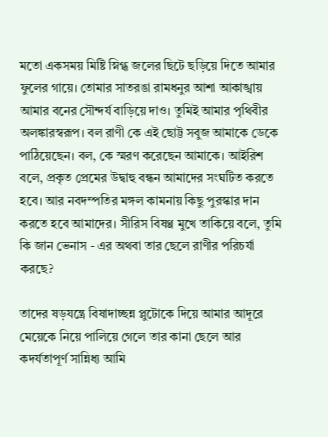মতো একসময় মিষ্টি স্নিগ্ধ জলের ছিটে ছড়িয়ে দিতে আমার ফুলের গায়ে। তোমার সাতরঙা রামধনুর আশা আকাঙ্খায় আমার বনের সৌন্দর্য বাড়িয়ে দাও। তুমিই আমার পৃথিবীর অলঙ্কারস্বরূপ। বল রাণী কে এই ছোট্ট সবুজ আমাকে ডেকে পাঠিয়েছেন। বল, কে স্মরণ করেছেন আমাকে। আইরিশ বলে, প্রকৃত প্রেমের উদ্বাহু বন্ধন আমাদের সংঘটিত করতে হবে। আর নবদম্পতির মঙ্গল কামনায় কিছু পুরস্কার দান করতে হবে আমাদের। সীরিস বিষণ্ণ মুখে তাকিয়ে বলে, তুমি কি জান ভেনাস - এর অথবা তার ছেলে রাণীর পরিচর্যা করছে?

তাদের ষড়যন্ত্রে বিষাদাচ্ছন্ন প্লুটোকে দিয়ে আমার আদূরে মেয়েকে নিয়ে পালিয়ে গেলে তার কানা ছেলে আর কদর্যতাপূর্ণ সান্নিধ্য আমি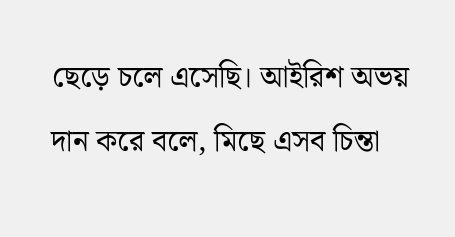ছেড়ে চলে এসেছি। আইরিশ অভয় দান করে বলে, মিছে এসব চিন্তা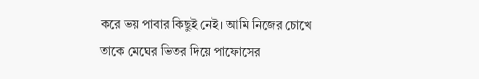করে ভয় পাবার কিছুই নেই। আমি নিজের চোখে তাকে মেঘের ভিতর দিয়ে পাফোসের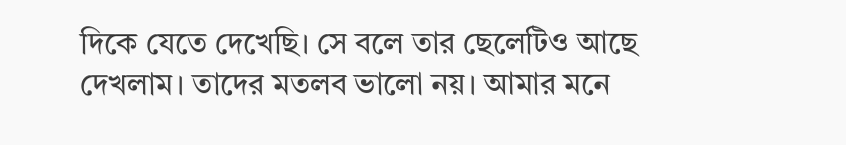দিকে যেতে দেখেছি। সে বলে তার ছেলেটিও আছে দেখলাম। তাদের মতলব ভালো নয়। আমার মনে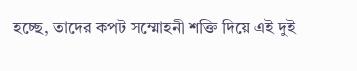হচ্ছে, তাদের কপট সম্মোহনী শক্তি দিয়ে এই দুই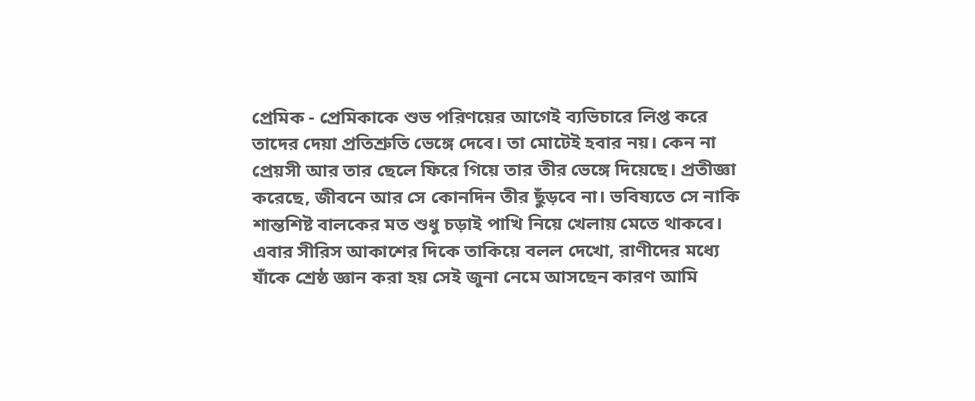প্রেমিক - প্রেমিকাকে শুভ পরিণয়ের আগেই ব্যভিচারে লিপ্ত করে তাদের দেয়া প্রতিশ্রুতি ভেঙ্গে দেবে। তা মোটেই হবার নয়। কেন না প্রেয়সী আর তার ছেলে ফিরে গিয়ে তার তীর ভেঙ্গে দিয়েছে। প্রতীজ্ঞা করেছে, জীবনে আর সে কোনদিন তীর ছুঁড়বে না। ভবিষ্যতে সে নাকি শান্তশিষ্ট বালকের মত শুধু চড়াই পাখি নিয়ে খেলায় মেতে থাকবে। এবার সীরিস আকাশের দিকে তাকিয়ে বলল দেখো, রাণীদের মধ্যে যাঁকে শ্রেষ্ঠ জ্ঞান করা হয় সেই জুনা নেমে আসছেন কারণ আমি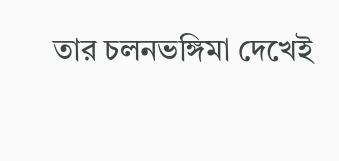তার চলনভঙ্গিমা দেখেই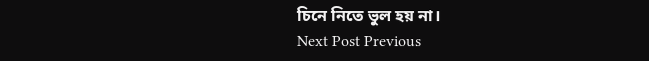চিনে নিতে ভুল হয় না।
Next Post Previous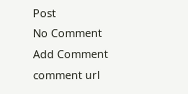Post
No Comment
Add Comment
comment url